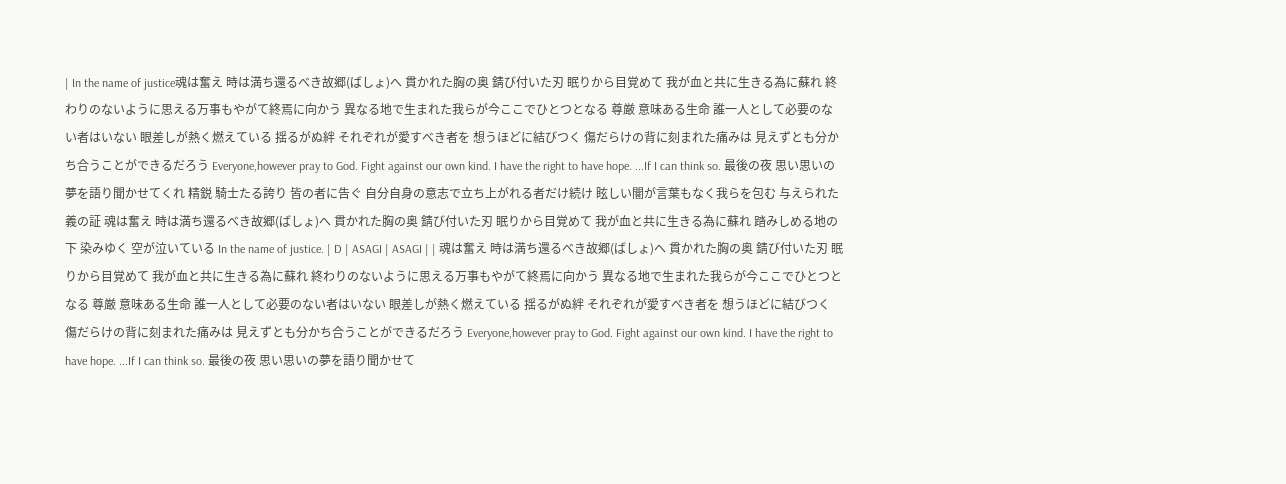| In the name of justice魂は奮え 時は満ち還るべき故郷(ばしょ)へ 貫かれた胸の奥 錆び付いた刃 眠りから目覚めて 我が血と共に生きる為に蘇れ 終わりのないように思える万事もやがて終焉に向かう 異なる地で生まれた我らが今ここでひとつとなる 尊厳 意味ある生命 誰一人として必要のない者はいない 眼差しが熱く燃えている 揺るがぬ絆 それぞれが愛すべき者を 想うほどに結びつく 傷だらけの背に刻まれた痛みは 見えずとも分かち合うことができるだろう Everyone,however pray to God. Fight against our own kind. I have the right to have hope. ...If I can think so. 最後の夜 思い思いの夢を語り聞かせてくれ 精鋭 騎士たる誇り 皆の者に告ぐ 自分自身の意志で立ち上がれる者だけ続け 眩しい闇が言葉もなく我らを包む 与えられた義の証 魂は奮え 時は満ち還るべき故郷(ばしょ)へ 貫かれた胸の奥 錆び付いた刃 眠りから目覚めて 我が血と共に生きる為に蘇れ 踏みしめる地の下 染みゆく 空が泣いている In the name of justice. | D | ASAGI | ASAGI | | 魂は奮え 時は満ち還るべき故郷(ばしょ)へ 貫かれた胸の奥 錆び付いた刃 眠りから目覚めて 我が血と共に生きる為に蘇れ 終わりのないように思える万事もやがて終焉に向かう 異なる地で生まれた我らが今ここでひとつとなる 尊厳 意味ある生命 誰一人として必要のない者はいない 眼差しが熱く燃えている 揺るがぬ絆 それぞれが愛すべき者を 想うほどに結びつく 傷だらけの背に刻まれた痛みは 見えずとも分かち合うことができるだろう Everyone,however pray to God. Fight against our own kind. I have the right to have hope. ...If I can think so. 最後の夜 思い思いの夢を語り聞かせて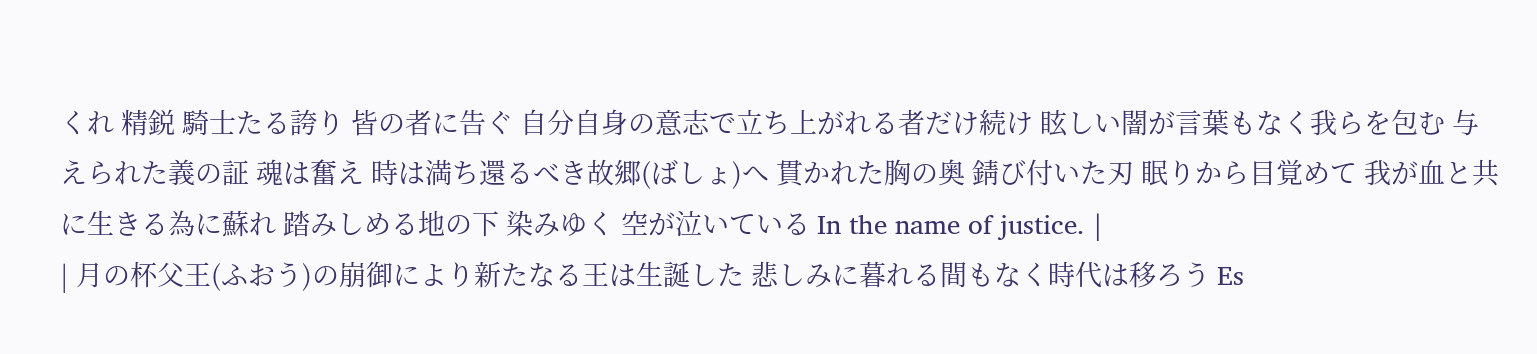くれ 精鋭 騎士たる誇り 皆の者に告ぐ 自分自身の意志で立ち上がれる者だけ続け 眩しい闇が言葉もなく我らを包む 与えられた義の証 魂は奮え 時は満ち還るべき故郷(ばしょ)へ 貫かれた胸の奥 錆び付いた刃 眠りから目覚めて 我が血と共に生きる為に蘇れ 踏みしめる地の下 染みゆく 空が泣いている In the name of justice. |
| 月の杯父王(ふおう)の崩御により新たなる王は生誕した 悲しみに暮れる間もなく時代は移ろう Es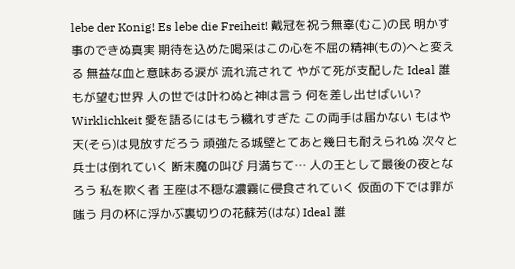lebe der Konig! Es lebe die Freiheit! 戴冠を祝う無辜(むこ)の民 明かす事のできぬ真実 期待を込めた喝采はこの心を不屈の精神(もの)へと変える 無益な血と意味ある涙が 流れ流されて やがて死が支配した Ideal 誰もが望む世界 人の世では叶わぬと神は言う 何を差し出せばいい? Wirklichkeit 愛を語るにはもう穢れすぎた この両手は届かない もはや天(そら)は見放すだろう 頑強たる城壁とてあと幾日も耐えられぬ 次々と兵士は倒れていく 断末魔の叫び 月満ちて… 人の王として最後の夜となろう 私を欺く者 王座は不穏な濃霧に侵食されていく 仮面の下では罪が嗤う 月の杯に浮かぶ裏切りの花蘇芳(はな) Ideal 誰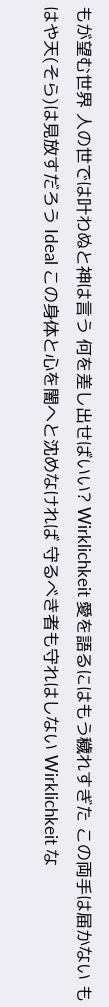もが望む世界 人の世では叶わぬと神は言う 何を差し出せばいい? Wirklichkeit 愛を語るにはもう穢れすぎた この両手は届かない もはや天(そら)は見放すだろう Ideal この身体と心を闇へと沈めなければ 守るべき者も守れはしない Wirklichkeit な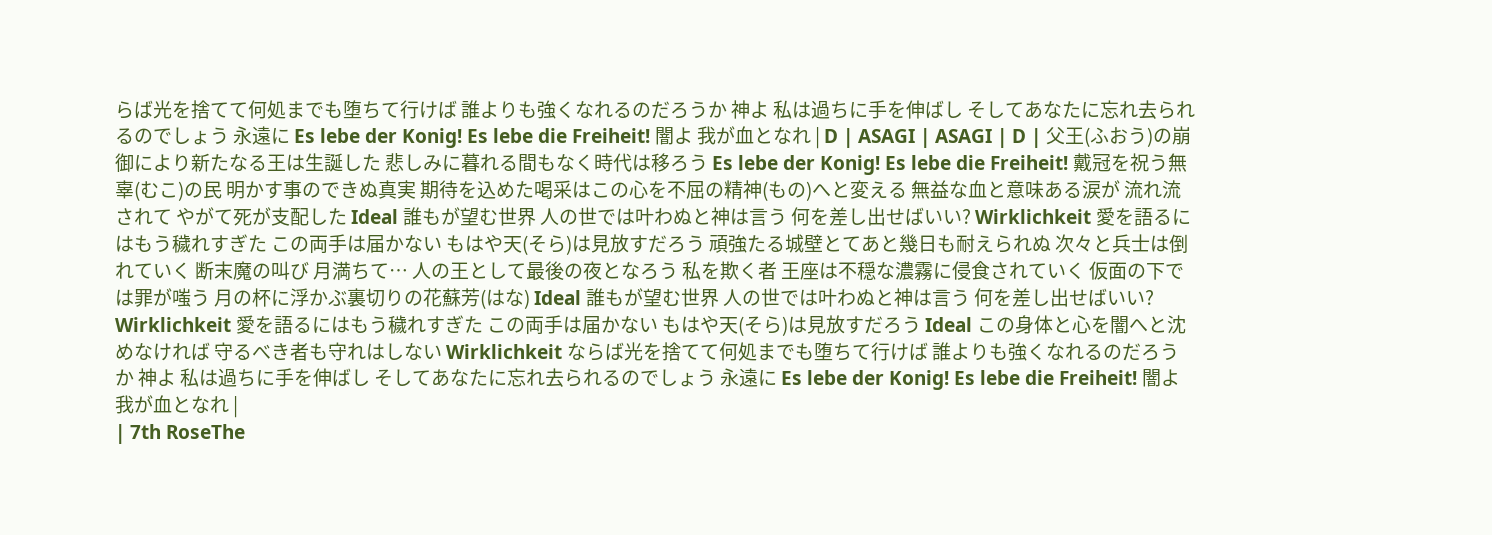らば光を捨てて何処までも堕ちて行けば 誰よりも強くなれるのだろうか 神よ 私は過ちに手を伸ばし そしてあなたに忘れ去られるのでしょう 永遠に Es lebe der Konig! Es lebe die Freiheit! 闇よ 我が血となれ | D | ASAGI | ASAGI | D | 父王(ふおう)の崩御により新たなる王は生誕した 悲しみに暮れる間もなく時代は移ろう Es lebe der Konig! Es lebe die Freiheit! 戴冠を祝う無辜(むこ)の民 明かす事のできぬ真実 期待を込めた喝采はこの心を不屈の精神(もの)へと変える 無益な血と意味ある涙が 流れ流されて やがて死が支配した Ideal 誰もが望む世界 人の世では叶わぬと神は言う 何を差し出せばいい? Wirklichkeit 愛を語るにはもう穢れすぎた この両手は届かない もはや天(そら)は見放すだろう 頑強たる城壁とてあと幾日も耐えられぬ 次々と兵士は倒れていく 断末魔の叫び 月満ちて… 人の王として最後の夜となろう 私を欺く者 王座は不穏な濃霧に侵食されていく 仮面の下では罪が嗤う 月の杯に浮かぶ裏切りの花蘇芳(はな) Ideal 誰もが望む世界 人の世では叶わぬと神は言う 何を差し出せばいい? Wirklichkeit 愛を語るにはもう穢れすぎた この両手は届かない もはや天(そら)は見放すだろう Ideal この身体と心を闇へと沈めなければ 守るべき者も守れはしない Wirklichkeit ならば光を捨てて何処までも堕ちて行けば 誰よりも強くなれるのだろうか 神よ 私は過ちに手を伸ばし そしてあなたに忘れ去られるのでしょう 永遠に Es lebe der Konig! Es lebe die Freiheit! 闇よ 我が血となれ |
| 7th RoseThe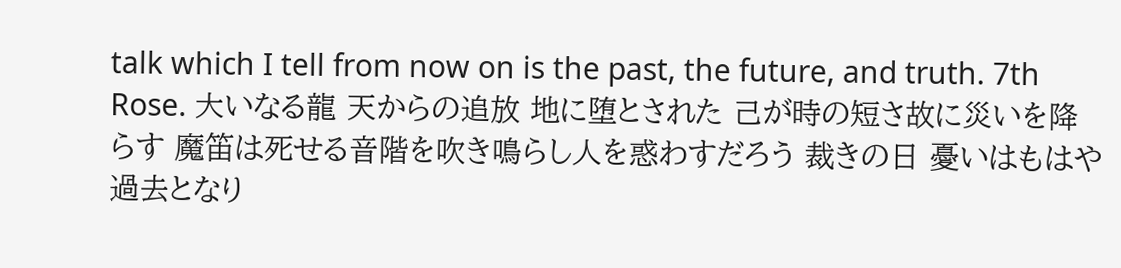talk which I tell from now on is the past, the future, and truth. 7th Rose. 大いなる龍 天からの追放 地に堕とされた 己が時の短さ故に災いを降らす 魔笛は死せる音階を吹き鳴らし人を惑わすだろう 裁きの日 憂いはもはや過去となり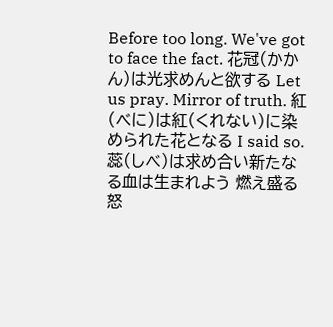Before too long. We've got to face the fact. 花冠(かかん)は光求めんと欲する Let us pray. Mirror of truth. 紅(べに)は紅(くれない)に染められた花となる I said so. 蕊(しべ)は求め合い新たなる血は生まれよう 燃え盛る怒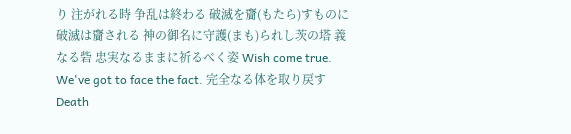り 注がれる時 争乱は終わる 破滅を齎(もたら)すものに破滅は齎される 神の御名に守護(まも)られし茨の塔 義なる砦 忠実なるままに祈るべく姿 Wish come true. We've got to face the fact. 完全なる体を取り戻す Death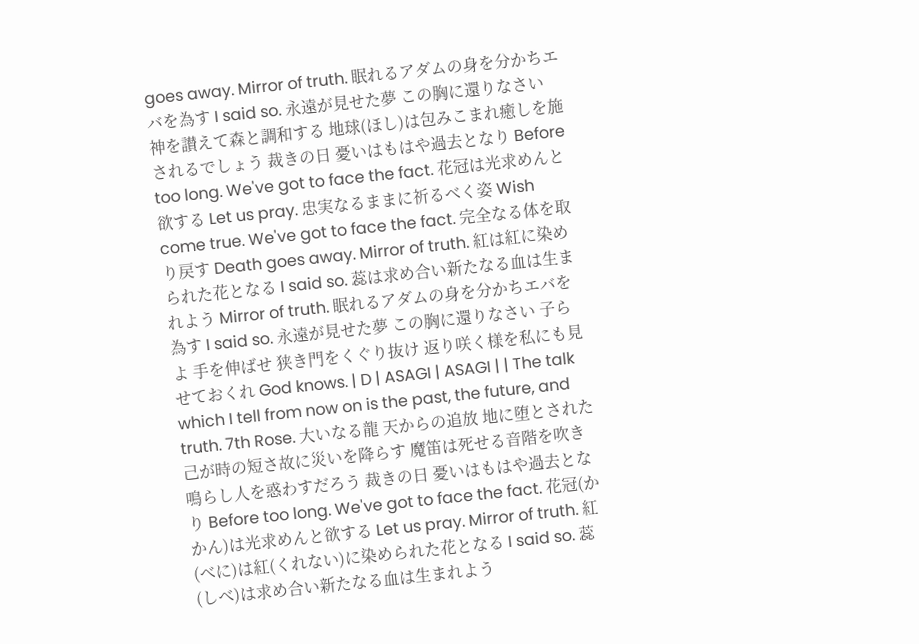goes away. Mirror of truth. 眠れるアダムの身を分かちエバを為す I said so. 永遠が見せた夢 この胸に還りなさい 神を讃えて森と調和する 地球(ほし)は包みこまれ癒しを施されるでしょう 裁きの日 憂いはもはや過去となり Before too long. We've got to face the fact. 花冠は光求めんと欲する Let us pray. 忠実なるままに祈るべく姿 Wish come true. We've got to face the fact. 完全なる体を取り戻す Death goes away. Mirror of truth. 紅は紅に染められた花となる I said so. 蕊は求め合い新たなる血は生まれよう Mirror of truth. 眠れるアダムの身を分かちエバを為す I said so. 永遠が見せた夢 この胸に還りなさい 子らよ 手を伸ばせ 狭き門をくぐり抜け 返り咲く様を私にも見せておくれ God knows. | D | ASAGI | ASAGI | | The talk which I tell from now on is the past, the future, and truth. 7th Rose. 大いなる龍 天からの追放 地に堕とされた 己が時の短さ故に災いを降らす 魔笛は死せる音階を吹き鳴らし人を惑わすだろう 裁きの日 憂いはもはや過去となり Before too long. We've got to face the fact. 花冠(かかん)は光求めんと欲する Let us pray. Mirror of truth. 紅(べに)は紅(くれない)に染められた花となる I said so. 蕊(しべ)は求め合い新たなる血は生まれよう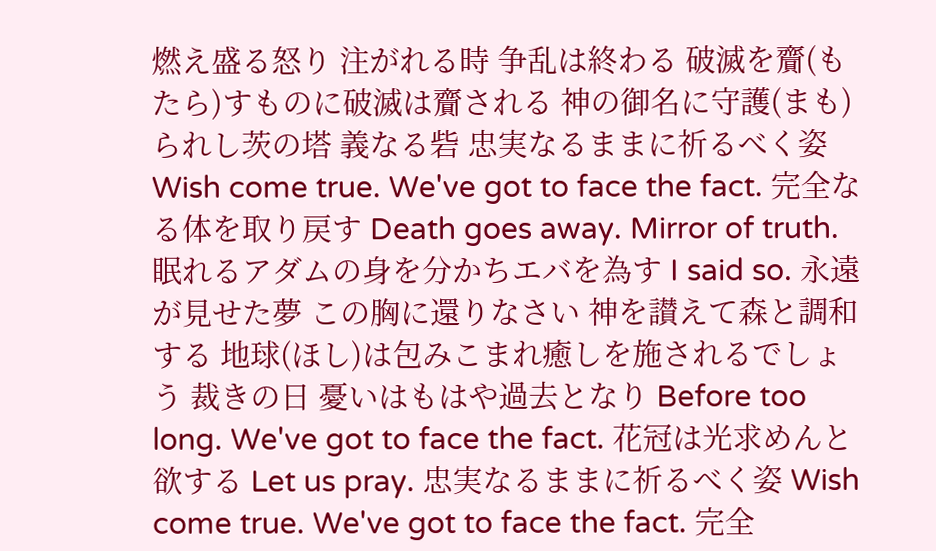燃え盛る怒り 注がれる時 争乱は終わる 破滅を齎(もたら)すものに破滅は齎される 神の御名に守護(まも)られし茨の塔 義なる砦 忠実なるままに祈るべく姿 Wish come true. We've got to face the fact. 完全なる体を取り戻す Death goes away. Mirror of truth. 眠れるアダムの身を分かちエバを為す I said so. 永遠が見せた夢 この胸に還りなさい 神を讃えて森と調和する 地球(ほし)は包みこまれ癒しを施されるでしょう 裁きの日 憂いはもはや過去となり Before too long. We've got to face the fact. 花冠は光求めんと欲する Let us pray. 忠実なるままに祈るべく姿 Wish come true. We've got to face the fact. 完全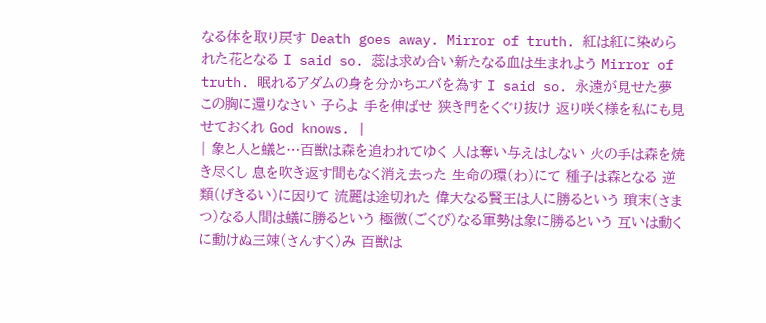なる体を取り戻す Death goes away. Mirror of truth. 紅は紅に染められた花となる I said so. 蕊は求め合い新たなる血は生まれよう Mirror of truth. 眠れるアダムの身を分かちエバを為す I said so. 永遠が見せた夢 この胸に還りなさい 子らよ 手を伸ばせ 狭き門をくぐり抜け 返り咲く様を私にも見せておくれ God knows. |
| 象と人と蟻と…百獣は森を追われてゆく 人は奪い与えはしない 火の手は森を焼き尽くし 息を吹き返す間もなく消え去った 生命の環(わ)にて 種子は森となる 逆類(げきるい)に因りて 流麗は途切れた 偉大なる賢王は人に勝るという 瑣末(さまつ)なる人間は蟻に勝るという 極微(ごくび)なる軍勢は象に勝るという 互いは動くに動けぬ三竦(さんすく)み 百獣は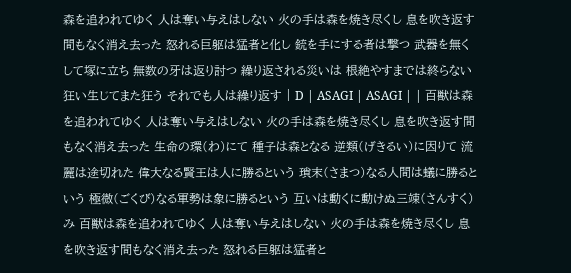森を追われてゆく 人は奪い与えはしない 火の手は森を焼き尽くし 息を吹き返す間もなく消え去った 怒れる巨躯は猛者と化し 銃を手にする者は撃つ 武器を無くして塚に立ち 無数の牙は返り討つ 繰り返される災いは 根絶やすまでは終らない 狂い生じてまた狂う それでも人は繰り返す | D | ASAGI | ASAGI | | 百獣は森を追われてゆく 人は奪い与えはしない 火の手は森を焼き尽くし 息を吹き返す間もなく消え去った 生命の環(わ)にて 種子は森となる 逆類(げきるい)に因りて 流麗は途切れた 偉大なる賢王は人に勝るという 瑣末(さまつ)なる人間は蟻に勝るという 極微(ごくび)なる軍勢は象に勝るという 互いは動くに動けぬ三竦(さんすく)み 百獣は森を追われてゆく 人は奪い与えはしない 火の手は森を焼き尽くし 息を吹き返す間もなく消え去った 怒れる巨躯は猛者と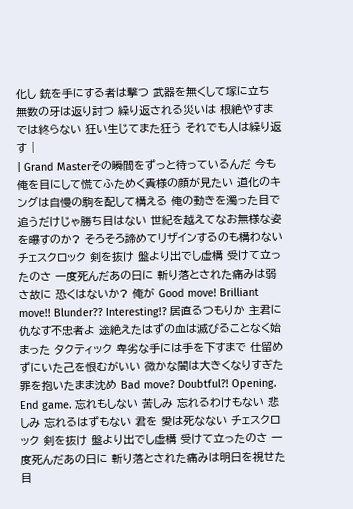化し 銃を手にする者は撃つ 武器を無くして塚に立ち 無数の牙は返り討つ 繰り返される災いは 根絶やすまでは終らない 狂い生じてまた狂う それでも人は繰り返す |
| Grand Masterその瞬間をずっと待っているんだ 今も 俺を目にして慌てふためく貴様の顔が見たい 道化のキングは自慢の駒を配して構える 俺の動きを濁った目で追うだけじゃ勝ち目はない 世紀を越えてなお無様な姿を曝すのか? そろそろ諦めてリザインするのも構わない チェスクロック 剣を抜け 盤より出でし虚構 受けて立ったのさ 一度死んだあの日に 斬り落とされた痛みは弱さ故に 恐くはないか? 俺が Good move! Brilliant move!! Blunder?? Interesting!? 居直るつもりか 主君に仇なす不忠者よ 途絶えたはずの血は滅びることなく始まった タクティック 卑劣な手には手を下すまで 仕留めずにいた己を恨むがいい 微かな闇は大きくなりすぎた 罪を抱いたまま沈め Bad move? Doubtful?! Opening. End game. 忘れもしない 苦しみ 忘れるわけもない 悲しみ 忘れるはずもない 君を 愛は死なない チェスクロック 剣を抜け 盤より出でし虚構 受けて立ったのさ 一度死んだあの日に 斬り落とされた痛みは明日を視せた 目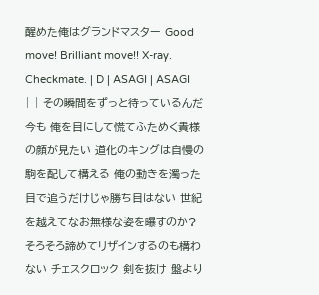醒めた俺はグランドマスター Good move! Brilliant move!! X-ray. Checkmate. | D | ASAGI | ASAGI | | その瞬間をずっと待っているんだ 今も 俺を目にして慌てふためく貴様の顔が見たい 道化のキングは自慢の駒を配して構える 俺の動きを濁った目で追うだけじゃ勝ち目はない 世紀を越えてなお無様な姿を曝すのか? そろそろ諦めてリザインするのも構わない チェスクロック 剣を抜け 盤より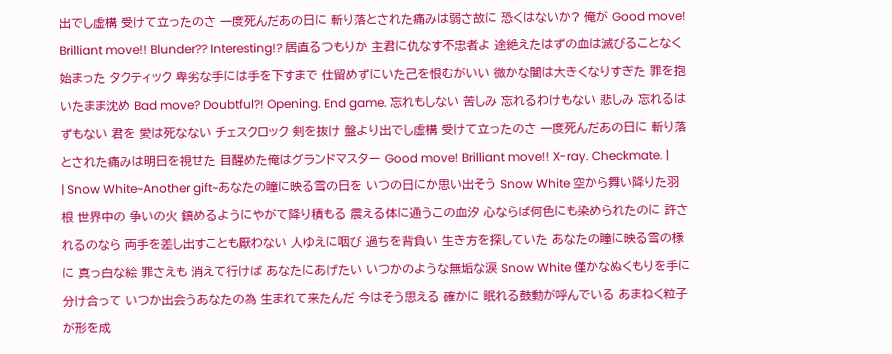出でし虚構 受けて立ったのさ 一度死んだあの日に 斬り落とされた痛みは弱さ故に 恐くはないか? 俺が Good move! Brilliant move!! Blunder?? Interesting!? 居直るつもりか 主君に仇なす不忠者よ 途絶えたはずの血は滅びることなく始まった タクティック 卑劣な手には手を下すまで 仕留めずにいた己を恨むがいい 微かな闇は大きくなりすぎた 罪を抱いたまま沈め Bad move? Doubtful?! Opening. End game. 忘れもしない 苦しみ 忘れるわけもない 悲しみ 忘れるはずもない 君を 愛は死なない チェスクロック 剣を抜け 盤より出でし虚構 受けて立ったのさ 一度死んだあの日に 斬り落とされた痛みは明日を視せた 目醒めた俺はグランドマスター Good move! Brilliant move!! X-ray. Checkmate. |
| Snow White~Another gift~あなたの瞳に映る雪の日を いつの日にか思い出そう Snow White 空から舞い降りた羽根 世界中の 争いの火 鎮めるようにやがて降り積もる 震える体に通うこの血汐 心ならば何色にも染められたのに 許されるのなら 両手を差し出すことも厭わない 人ゆえに咽び 過ちを背負い 生き方を探していた あなたの瞳に映る雪の様に 真っ白な絵 罪さえも 消えて行けば あなたにあげたい いつかのような無垢な涙 Snow White 僅かなぬくもりを手に分け合って いつか出会うあなたの為 生まれて来たんだ 今はそう思える 確かに 眠れる鼓動が呼んでいる あまねく粒子が形を成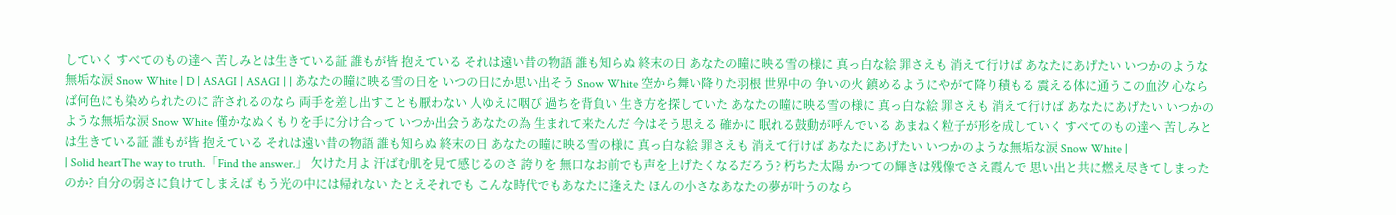していく すべてのもの達へ 苦しみとは生きている証 誰もが皆 抱えている それは遠い昔の物語 誰も知らぬ 終末の日 あなたの瞳に映る雪の様に 真っ白な絵 罪さえも 消えて行けば あなたにあげたい いつかのような無垢な涙 Snow White | D | ASAGI | ASAGI | | あなたの瞳に映る雪の日を いつの日にか思い出そう Snow White 空から舞い降りた羽根 世界中の 争いの火 鎮めるようにやがて降り積もる 震える体に通うこの血汐 心ならば何色にも染められたのに 許されるのなら 両手を差し出すことも厭わない 人ゆえに咽び 過ちを背負い 生き方を探していた あなたの瞳に映る雪の様に 真っ白な絵 罪さえも 消えて行けば あなたにあげたい いつかのような無垢な涙 Snow White 僅かなぬくもりを手に分け合って いつか出会うあなたの為 生まれて来たんだ 今はそう思える 確かに 眠れる鼓動が呼んでいる あまねく粒子が形を成していく すべてのもの達へ 苦しみとは生きている証 誰もが皆 抱えている それは遠い昔の物語 誰も知らぬ 終末の日 あなたの瞳に映る雪の様に 真っ白な絵 罪さえも 消えて行けば あなたにあげたい いつかのような無垢な涙 Snow White |
| Solid heartThe way to truth.「Find the answer.」 欠けた月よ 汗ばむ肌を見て感じるのさ 誇りを 無口なお前でも声を上げたくなるだろう? 朽ちた太陽 かつての輝きは残像でさえ霞んで 思い出と共に燃え尽きてしまったのか? 自分の弱さに負けてしまえば もう光の中には帰れない たとえそれでも こんな時代でもあなたに逢えた ほんの小さなあなたの夢が叶うのなら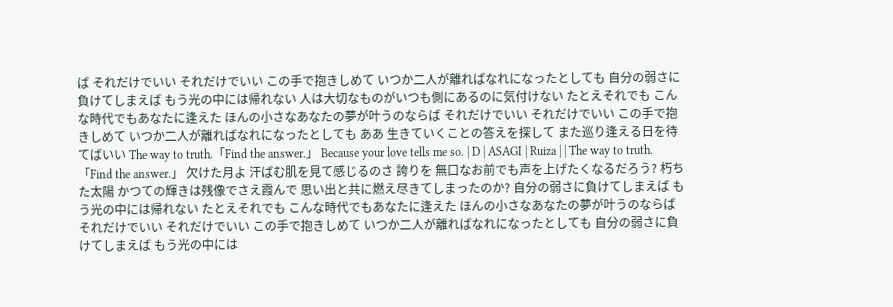ば それだけでいい それだけでいい この手で抱きしめて いつか二人が離ればなれになったとしても 自分の弱さに負けてしまえば もう光の中には帰れない 人は大切なものがいつも側にあるのに気付けない たとえそれでも こんな時代でもあなたに逢えた ほんの小さなあなたの夢が叶うのならば それだけでいい それだけでいい この手で抱きしめて いつか二人が離ればなれになったとしても ああ 生きていくことの答えを探して また巡り逢える日を待てばいい The way to truth.「Find the answer.」 Because your love tells me so. | D | ASAGI | Ruiza | | The way to truth.「Find the answer.」 欠けた月よ 汗ばむ肌を見て感じるのさ 誇りを 無口なお前でも声を上げたくなるだろう? 朽ちた太陽 かつての輝きは残像でさえ霞んで 思い出と共に燃え尽きてしまったのか? 自分の弱さに負けてしまえば もう光の中には帰れない たとえそれでも こんな時代でもあなたに逢えた ほんの小さなあなたの夢が叶うのならば それだけでいい それだけでいい この手で抱きしめて いつか二人が離ればなれになったとしても 自分の弱さに負けてしまえば もう光の中には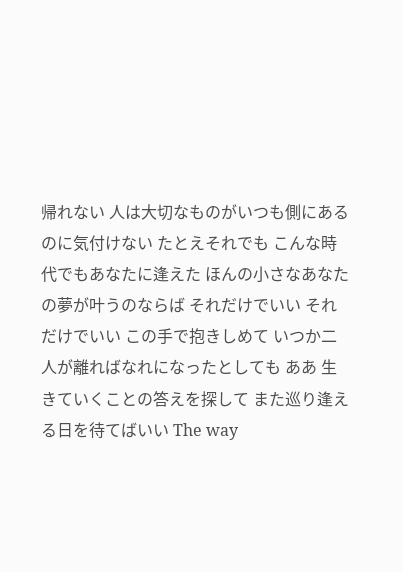帰れない 人は大切なものがいつも側にあるのに気付けない たとえそれでも こんな時代でもあなたに逢えた ほんの小さなあなたの夢が叶うのならば それだけでいい それだけでいい この手で抱きしめて いつか二人が離ればなれになったとしても ああ 生きていくことの答えを探して また巡り逢える日を待てばいい The way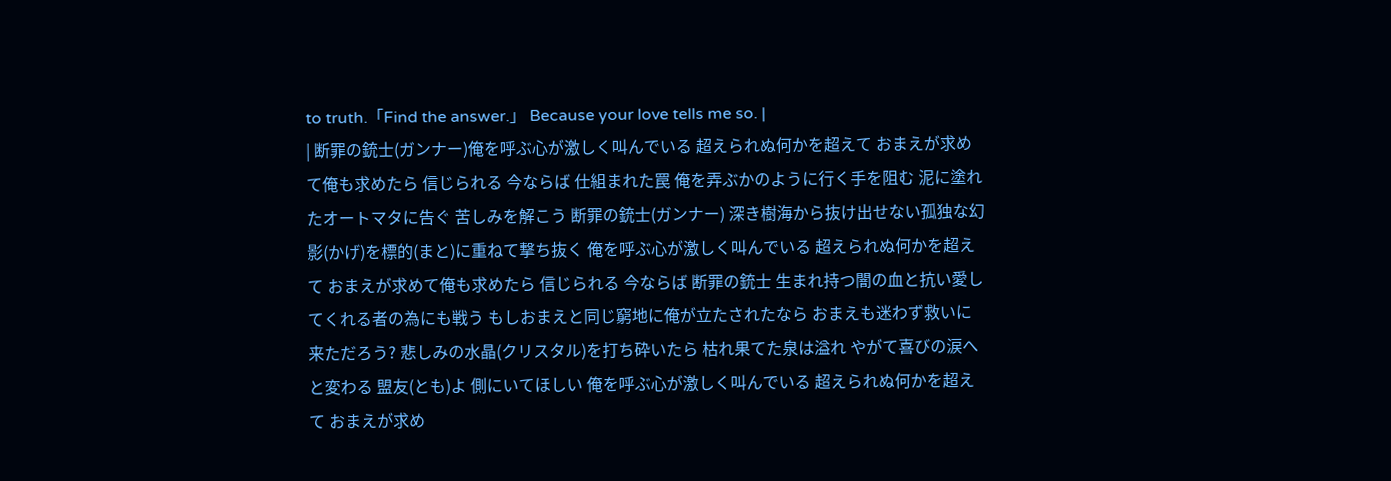to truth.「Find the answer.」 Because your love tells me so. |
| 断罪の銃士(ガンナー)俺を呼ぶ心が激しく叫んでいる 超えられぬ何かを超えて おまえが求めて俺も求めたら 信じられる 今ならば 仕組まれた罠 俺を弄ぶかのように行く手を阻む 泥に塗れたオートマタに告ぐ 苦しみを解こう 断罪の銃士(ガンナー) 深き樹海から抜け出せない孤独な幻影(かげ)を標的(まと)に重ねて撃ち抜く 俺を呼ぶ心が激しく叫んでいる 超えられぬ何かを超えて おまえが求めて俺も求めたら 信じられる 今ならば 断罪の銃士 生まれ持つ闇の血と抗い愛してくれる者の為にも戦う もしおまえと同じ窮地に俺が立たされたなら おまえも迷わず救いに来ただろう? 悲しみの水晶(クリスタル)を打ち砕いたら 枯れ果てた泉は溢れ やがて喜びの涙へと変わる 盟友(とも)よ 側にいてほしい 俺を呼ぶ心が激しく叫んでいる 超えられぬ何かを超えて おまえが求め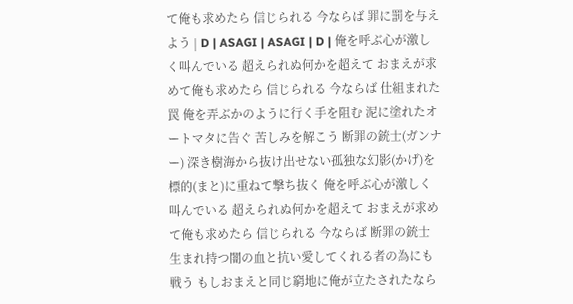て俺も求めたら 信じられる 今ならば 罪に罰を与えよう | D | ASAGI | ASAGI | D | 俺を呼ぶ心が激しく叫んでいる 超えられぬ何かを超えて おまえが求めて俺も求めたら 信じられる 今ならば 仕組まれた罠 俺を弄ぶかのように行く手を阻む 泥に塗れたオートマタに告ぐ 苦しみを解こう 断罪の銃士(ガンナー) 深き樹海から抜け出せない孤独な幻影(かげ)を標的(まと)に重ねて撃ち抜く 俺を呼ぶ心が激しく叫んでいる 超えられぬ何かを超えて おまえが求めて俺も求めたら 信じられる 今ならば 断罪の銃士 生まれ持つ闇の血と抗い愛してくれる者の為にも戦う もしおまえと同じ窮地に俺が立たされたなら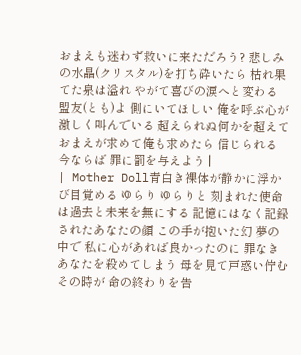おまえも迷わず救いに来ただろう? 悲しみの水晶(クリスタル)を打ち砕いたら 枯れ果てた泉は溢れ やがて喜びの涙へと変わる 盟友(とも)よ 側にいてほしい 俺を呼ぶ心が激しく叫んでいる 超えられぬ何かを超えて おまえが求めて俺も求めたら 信じられる 今ならば 罪に罰を与えよう |
| Mother Doll青白き裸体が静かに浮かび目覚める ゆらり ゆらりと 刻まれた使命は過去と未来を無にする 記憶にはなく記録されたあなたの顔 この手が抱いた幻 夢の中で 私に心があれば良かったのに 罪なきあなたを殺めてしまう 母を見て戸惑い佇むその時が 命の終わりを告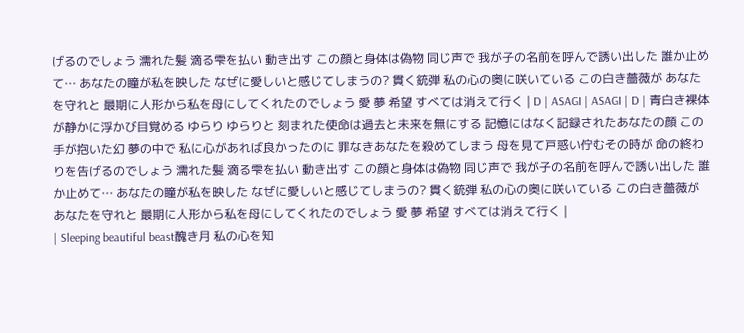げるのでしょう 濡れた髪 滴る雫を払い 動き出す この顔と身体は偽物 同じ声で 我が子の名前を呼んで誘い出した 誰か止めて… あなたの瞳が私を映した なぜに愛しいと感じてしまうの? 貫く銃弾 私の心の奥に咲いている この白き薔薇が あなたを守れと 最期に人形から私を母にしてくれたのでしょう 愛 夢 希望 すべては消えて行く | D | ASAGI | ASAGI | D | 青白き裸体が静かに浮かび目覚める ゆらり ゆらりと 刻まれた使命は過去と未来を無にする 記憶にはなく記録されたあなたの顔 この手が抱いた幻 夢の中で 私に心があれば良かったのに 罪なきあなたを殺めてしまう 母を見て戸惑い佇むその時が 命の終わりを告げるのでしょう 濡れた髪 滴る雫を払い 動き出す この顔と身体は偽物 同じ声で 我が子の名前を呼んで誘い出した 誰か止めて… あなたの瞳が私を映した なぜに愛しいと感じてしまうの? 貫く銃弾 私の心の奥に咲いている この白き薔薇が あなたを守れと 最期に人形から私を母にしてくれたのでしょう 愛 夢 希望 すべては消えて行く |
| Sleeping beautiful beast醜き月 私の心を知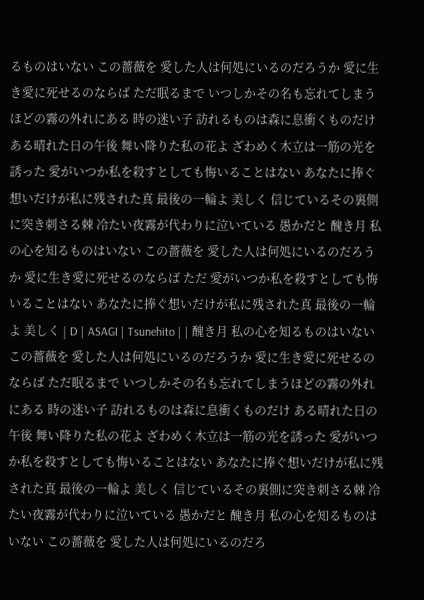るものはいない この薔薇を 愛した人は何処にいるのだろうか 愛に生き愛に死せるのならば ただ眠るまで いつしかその名も忘れてしまうほどの霧の外れにある 時の迷い子 訪れるものは森に息衝くものだけ ある晴れた日の午後 舞い降りた私の花よ ざわめく木立は一筋の光を誘った 愛がいつか私を殺すとしても悔いることはない あなたに捧ぐ想いだけが私に残された真 最後の一輪よ 美しく 信じているその裏側に突き刺さる棘 冷たい夜霧が代わりに泣いている 愚かだと 醜き月 私の心を知るものはいない この薔薇を 愛した人は何処にいるのだろうか 愛に生き愛に死せるのならば ただ 愛がいつか私を殺すとしても悔いることはない あなたに捧ぐ想いだけが私に残された真 最後の一輪よ 美しく | D | ASAGI | Tsunehito | | 醜き月 私の心を知るものはいない この薔薇を 愛した人は何処にいるのだろうか 愛に生き愛に死せるのならば ただ眠るまで いつしかその名も忘れてしまうほどの霧の外れにある 時の迷い子 訪れるものは森に息衝くものだけ ある晴れた日の午後 舞い降りた私の花よ ざわめく木立は一筋の光を誘った 愛がいつか私を殺すとしても悔いることはない あなたに捧ぐ想いだけが私に残された真 最後の一輪よ 美しく 信じているその裏側に突き刺さる棘 冷たい夜霧が代わりに泣いている 愚かだと 醜き月 私の心を知るものはいない この薔薇を 愛した人は何処にいるのだろ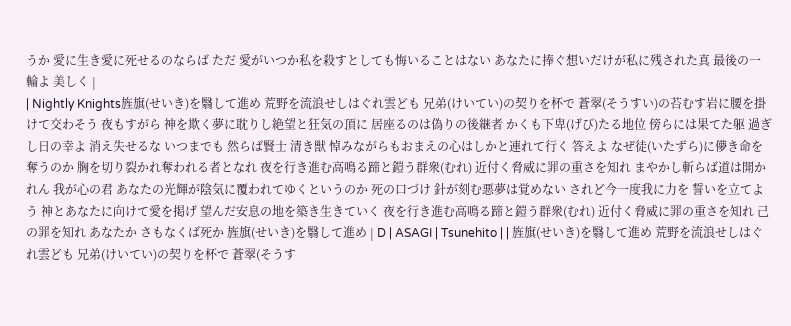うか 愛に生き愛に死せるのならば ただ 愛がいつか私を殺すとしても悔いることはない あなたに捧ぐ想いだけが私に残された真 最後の一輪よ 美しく |
| Nightly Knights旌旗(せいき)を翳して進め 荒野を流浪せしはぐれ雲ども 兄弟(けいてい)の契りを杯で 蒼翠(そうすい)の苔むす岩に腰を掛けて交わそう 夜もすがら 神を欺く夢に耽りし絶望と狂気の頂に 居座るのは偽りの後継者 かくも下卑(げび)たる地位 傍らには果てた躯 過ぎし日の幸よ 消え失せるな いつまでも 然らば賢士 清き獣 悼みながらもおまえの心はしかと連れて行く 答えよ なぜ徒(いたずら)に儚き命を奪うのか 胸を切り裂かれ奪われる者となれ 夜を行き進む高鳴る蹄と鎧う群衆(むれ) 近付く脅威に罪の重さを知れ まやかし斬らば道は開かれん 我が心の君 あなたの光輝が陰気に覆われてゆくというのか 死の口づけ 針が刻む悪夢は覚めない されど今一度我に力を 誓いを立てよう 神とあなたに向けて愛を掲げ 望んだ安息の地を築き生きていく 夜を行き進む高鳴る蹄と鎧う群衆(むれ) 近付く脅威に罪の重さを知れ 己の罪を知れ あなたか さもなくば死か 旌旗(せいき)を翳して進め | D | ASAGI | Tsunehito | | 旌旗(せいき)を翳して進め 荒野を流浪せしはぐれ雲ども 兄弟(けいてい)の契りを杯で 蒼翠(そうす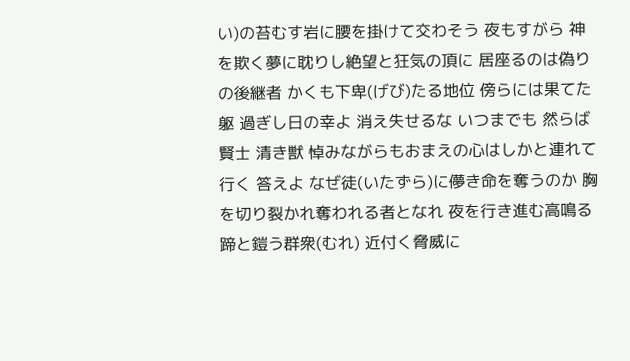い)の苔むす岩に腰を掛けて交わそう 夜もすがら 神を欺く夢に耽りし絶望と狂気の頂に 居座るのは偽りの後継者 かくも下卑(げび)たる地位 傍らには果てた躯 過ぎし日の幸よ 消え失せるな いつまでも 然らば賢士 清き獣 悼みながらもおまえの心はしかと連れて行く 答えよ なぜ徒(いたずら)に儚き命を奪うのか 胸を切り裂かれ奪われる者となれ 夜を行き進む高鳴る蹄と鎧う群衆(むれ) 近付く脅威に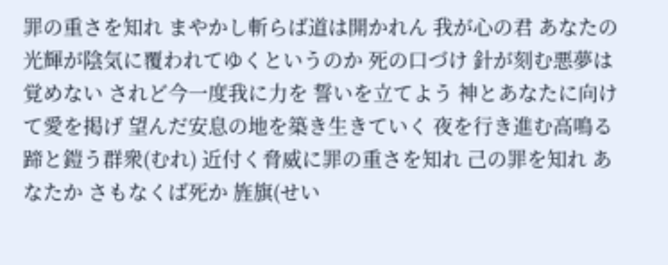罪の重さを知れ まやかし斬らば道は開かれん 我が心の君 あなたの光輝が陰気に覆われてゆくというのか 死の口づけ 針が刻む悪夢は覚めない されど今一度我に力を 誓いを立てよう 神とあなたに向けて愛を掲げ 望んだ安息の地を築き生きていく 夜を行き進む高鳴る蹄と鎧う群衆(むれ) 近付く脅威に罪の重さを知れ 己の罪を知れ あなたか さもなくば死か 旌旗(せい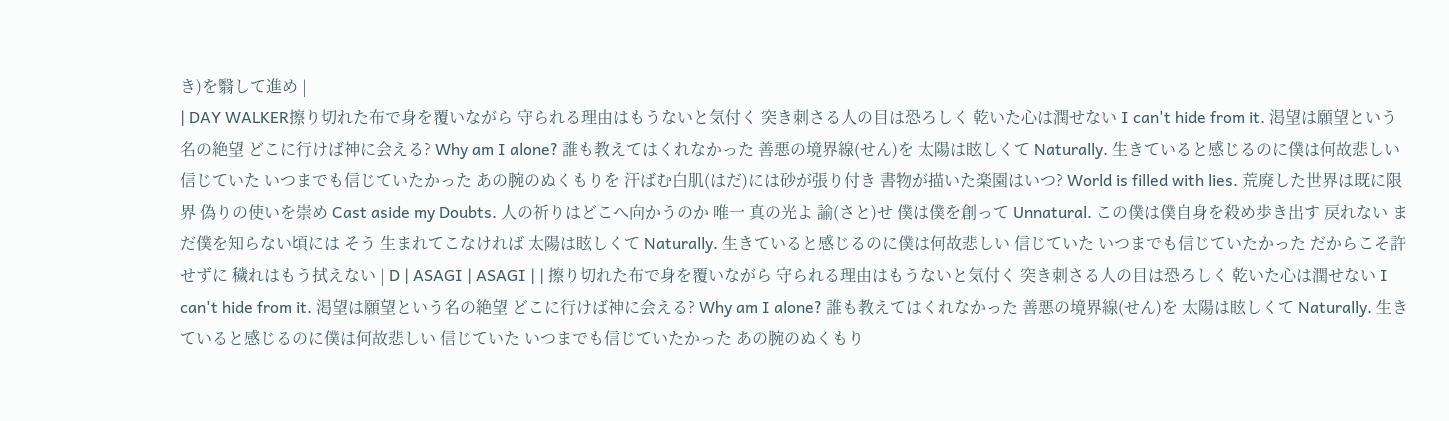き)を翳して進め |
| DAY WALKER擦り切れた布で身を覆いながら 守られる理由はもうないと気付く 突き刺さる人の目は恐ろしく 乾いた心は潤せない I can't hide from it. 渇望は願望という名の絶望 どこに行けば神に会える? Why am I alone? 誰も教えてはくれなかった 善悪の境界線(せん)を 太陽は眩しくて Naturally. 生きていると感じるのに僕は何故悲しい 信じていた いつまでも信じていたかった あの腕のぬくもりを 汗ばむ白肌(はだ)には砂が張り付き 書物が描いた楽園はいつ? World is filled with lies. 荒廃した世界は既に限界 偽りの使いを崇め Cast aside my Doubts. 人の祈りはどこへ向かうのか 唯一 真の光よ 諭(さと)せ 僕は僕を創って Unnatural. この僕は僕自身を殺め歩き出す 戻れない まだ僕を知らない頃には そう 生まれてこなければ 太陽は眩しくて Naturally. 生きていると感じるのに僕は何故悲しい 信じていた いつまでも信じていたかった だからこそ許せずに 穢れはもう拭えない | D | ASAGI | ASAGI | | 擦り切れた布で身を覆いながら 守られる理由はもうないと気付く 突き刺さる人の目は恐ろしく 乾いた心は潤せない I can't hide from it. 渇望は願望という名の絶望 どこに行けば神に会える? Why am I alone? 誰も教えてはくれなかった 善悪の境界線(せん)を 太陽は眩しくて Naturally. 生きていると感じるのに僕は何故悲しい 信じていた いつまでも信じていたかった あの腕のぬくもり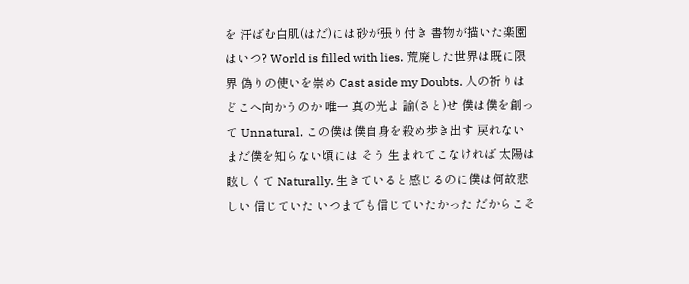を 汗ばむ白肌(はだ)には砂が張り付き 書物が描いた楽園はいつ? World is filled with lies. 荒廃した世界は既に限界 偽りの使いを崇め Cast aside my Doubts. 人の祈りはどこへ向かうのか 唯一 真の光よ 諭(さと)せ 僕は僕を創って Unnatural. この僕は僕自身を殺め歩き出す 戻れない まだ僕を知らない頃には そう 生まれてこなければ 太陽は眩しくて Naturally. 生きていると感じるのに僕は何故悲しい 信じていた いつまでも信じていたかった だからこそ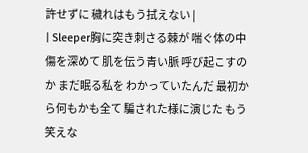許せずに 穢れはもう拭えない |
| Sleeper胸に突き刺さる棘が 喘ぐ体の中 傷を深めて 肌を伝う青い脈 呼び起こすのか まだ眠る私を わかっていたんだ 最初から何もかも全て 騙された様に演じた もう笑えな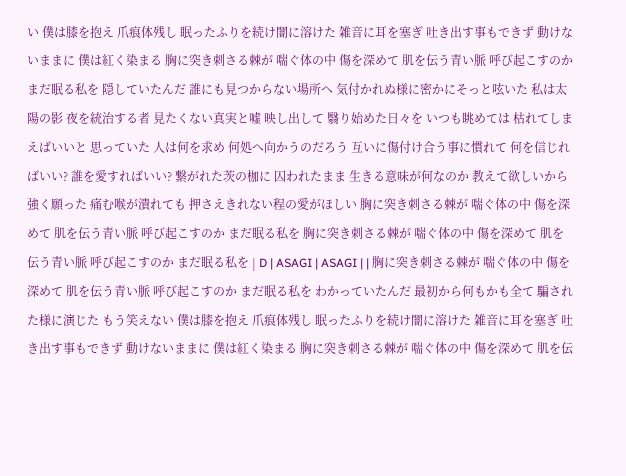い 僕は膝を抱え 爪痕体残し 眠ったふりを続け闇に溶けた 雑音に耳を塞ぎ 吐き出す事もできず 動けないままに 僕は紅く染まる 胸に突き刺さる棘が 喘ぐ体の中 傷を深めて 肌を伝う青い脈 呼び起こすのか まだ眠る私を 隠していたんだ 誰にも見つからない場所へ 気付かれぬ様に密かにそっと呟いた 私は太陽の影 夜を統治する者 見たくない真実と嘘 映し出して 翳り始めた日々を いつも眺めては 枯れてしまえばいいと 思っていた 人は何を求め 何処へ向かうのだろう 互いに傷付け合う事に慣れて 何を信じればいい? 誰を愛すればいい? 繋がれた茨の枷に 囚われたまま 生きる意味が何なのか 教えて欲しいから強く願った 痛む喉が潰れても 押さえきれない程の愛がほしい 胸に突き刺さる棘が 喘ぐ体の中 傷を深めて 肌を伝う青い脈 呼び起こすのか まだ眠る私を 胸に突き刺さる棘が 喘ぐ体の中 傷を深めて 肌を伝う青い脈 呼び起こすのか まだ眠る私を | D | ASAGI | ASAGI | | 胸に突き刺さる棘が 喘ぐ体の中 傷を深めて 肌を伝う青い脈 呼び起こすのか まだ眠る私を わかっていたんだ 最初から何もかも全て 騙された様に演じた もう笑えない 僕は膝を抱え 爪痕体残し 眠ったふりを続け闇に溶けた 雑音に耳を塞ぎ 吐き出す事もできず 動けないままに 僕は紅く染まる 胸に突き刺さる棘が 喘ぐ体の中 傷を深めて 肌を伝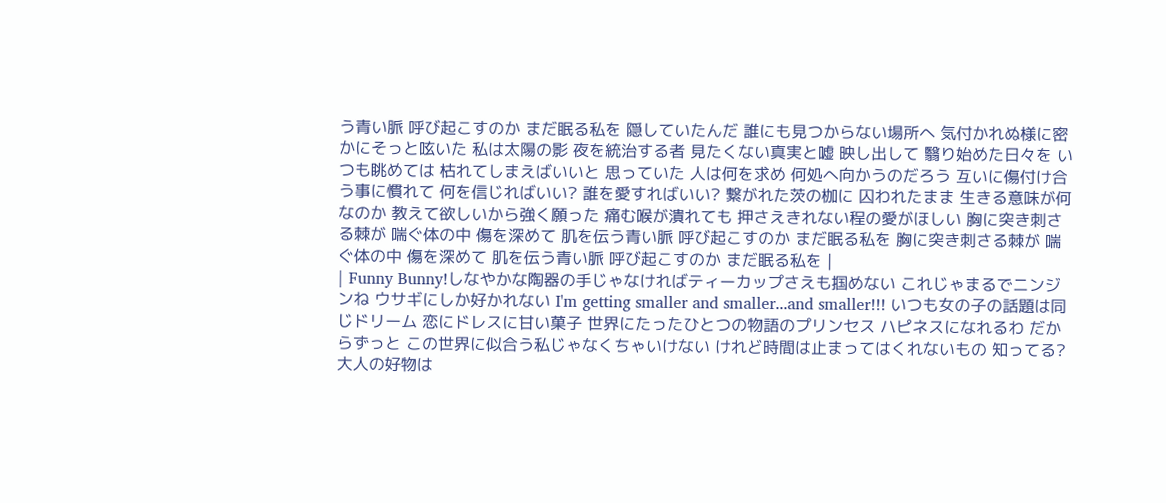う青い脈 呼び起こすのか まだ眠る私を 隠していたんだ 誰にも見つからない場所へ 気付かれぬ様に密かにそっと呟いた 私は太陽の影 夜を統治する者 見たくない真実と嘘 映し出して 翳り始めた日々を いつも眺めては 枯れてしまえばいいと 思っていた 人は何を求め 何処へ向かうのだろう 互いに傷付け合う事に慣れて 何を信じればいい? 誰を愛すればいい? 繋がれた茨の枷に 囚われたまま 生きる意味が何なのか 教えて欲しいから強く願った 痛む喉が潰れても 押さえきれない程の愛がほしい 胸に突き刺さる棘が 喘ぐ体の中 傷を深めて 肌を伝う青い脈 呼び起こすのか まだ眠る私を 胸に突き刺さる棘が 喘ぐ体の中 傷を深めて 肌を伝う青い脈 呼び起こすのか まだ眠る私を |
| Funny Bunny!しなやかな陶器の手じゃなければティーカップさえも掴めない これじゃまるでニンジンね ウサギにしか好かれない I'm getting smaller and smaller...and smaller!!! いつも女の子の話題は同じドリーム 恋にドレスに甘い菓子 世界にたったひとつの物語のプリンセス ハピネスになれるわ だからずっと この世界に似合う私じゃなくちゃいけない けれど時間は止まってはくれないもの 知ってる? 大人の好物は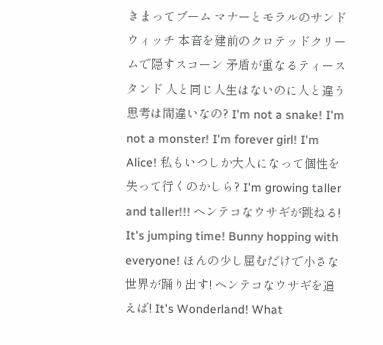きまってブーム マナーとモラルのサンドウィッチ 本音を建前のクロテッドクリームで隠すスコーン 矛盾が重なるティースタンド 人と同じ人生はないのに人と違う思考は間違いなの? I'm not a snake! I'm not a monster! I'm forever girl! I'm Alice! 私もいつしか大人になって個性を失って行くのかしら? I'm growing taller and taller!!! ヘンテコなウサギが跳ねる! It's jumping time! Bunny hopping with everyone! ほんの少し屈むだけで小さな世界が踊り出す! ヘンテコなウサギを追えば! It's Wonderland! What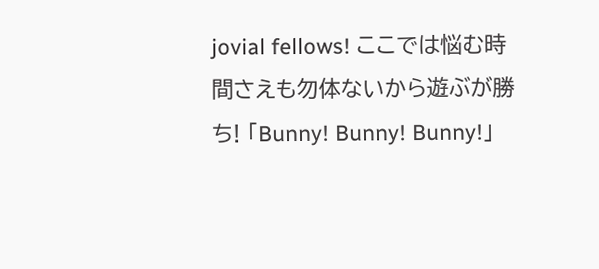jovial fellows! ここでは悩む時間さえも勿体ないから遊ぶが勝ち! 「Bunny! Bunny! Bunny!」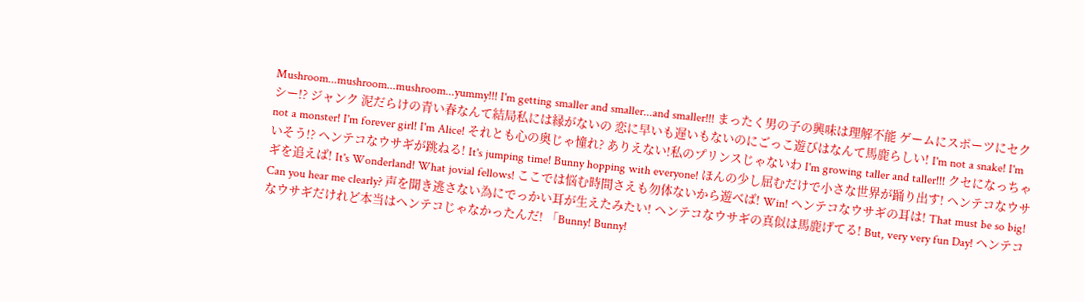Mushroom...mushroom...mushroom...yummy!!! I'm getting smaller and smaller...and smaller!!! まったく男の子の興味は理解不能 ゲームにスポーツにセクシー!? ジャンク 泥だらけの青い春なんて結局私には縁がないの 恋に早いも遅いもないのにごっこ遊びはなんて馬鹿らしい! I'm not a snake! I'm not a monster! I'm forever girl! I'm Alice! それとも心の奥じゃ憧れ? ありえない!私のプリンスじゃないわ I'm growing taller and taller!!! クセになっちゃいそう!? ヘンテコなウサギが跳ねる! It's jumping time! Bunny hopping with everyone! ほんの少し屈むだけで小さな世界が踊り出す! ヘンテコなウサギを追えば! It's Wonderland! What jovial fellows! ここでは悩む時間さえも勿体ないから遊べば! Win! ヘンテコなウサギの耳は! That must be so big! Can you hear me clearly? 声を聞き逃さない為にでっかい耳が生えたみたい! ヘンテコなウサギの真似は馬鹿げてる! But, very very fun Day! ヘンテコなウサギだけれど本当はヘンテコじゃなかったんだ! 「Bunny! Bunny!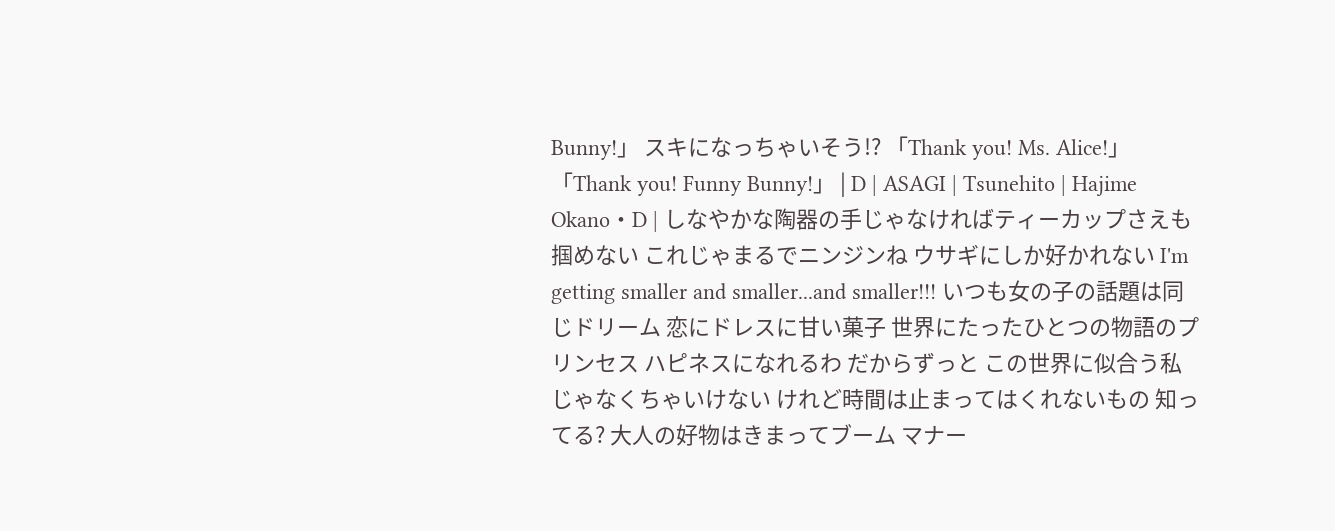Bunny!」 スキになっちゃいそう!? 「Thank you! Ms. Alice!」 「Thank you! Funny Bunny!」 | D | ASAGI | Tsunehito | Hajime Okano・D | しなやかな陶器の手じゃなければティーカップさえも掴めない これじゃまるでニンジンね ウサギにしか好かれない I'm getting smaller and smaller...and smaller!!! いつも女の子の話題は同じドリーム 恋にドレスに甘い菓子 世界にたったひとつの物語のプリンセス ハピネスになれるわ だからずっと この世界に似合う私じゃなくちゃいけない けれど時間は止まってはくれないもの 知ってる? 大人の好物はきまってブーム マナー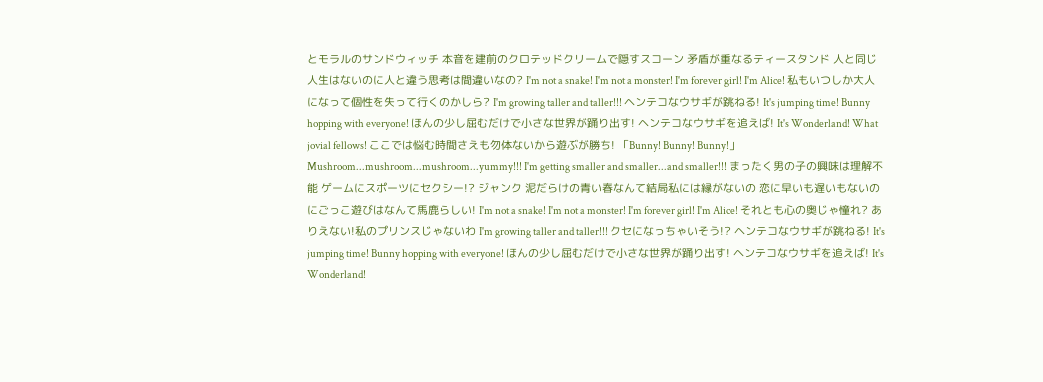とモラルのサンドウィッチ 本音を建前のクロテッドクリームで隠すスコーン 矛盾が重なるティースタンド 人と同じ人生はないのに人と違う思考は間違いなの? I'm not a snake! I'm not a monster! I'm forever girl! I'm Alice! 私もいつしか大人になって個性を失って行くのかしら? I'm growing taller and taller!!! ヘンテコなウサギが跳ねる! It's jumping time! Bunny hopping with everyone! ほんの少し屈むだけで小さな世界が踊り出す! ヘンテコなウサギを追えば! It's Wonderland! What jovial fellows! ここでは悩む時間さえも勿体ないから遊ぶが勝ち! 「Bunny! Bunny! Bunny!」 Mushroom...mushroom...mushroom...yummy!!! I'm getting smaller and smaller...and smaller!!! まったく男の子の興味は理解不能 ゲームにスポーツにセクシー!? ジャンク 泥だらけの青い春なんて結局私には縁がないの 恋に早いも遅いもないのにごっこ遊びはなんて馬鹿らしい! I'm not a snake! I'm not a monster! I'm forever girl! I'm Alice! それとも心の奥じゃ憧れ? ありえない!私のプリンスじゃないわ I'm growing taller and taller!!! クセになっちゃいそう!? ヘンテコなウサギが跳ねる! It's jumping time! Bunny hopping with everyone! ほんの少し屈むだけで小さな世界が踊り出す! ヘンテコなウサギを追えば! It's Wonderland!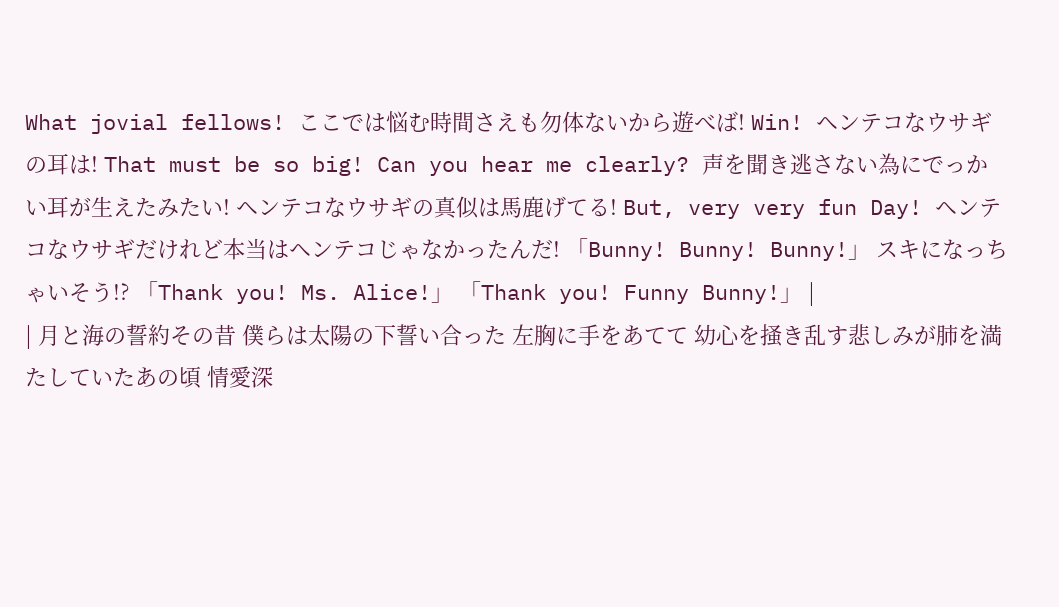What jovial fellows! ここでは悩む時間さえも勿体ないから遊べば! Win! ヘンテコなウサギの耳は! That must be so big! Can you hear me clearly? 声を聞き逃さない為にでっかい耳が生えたみたい! ヘンテコなウサギの真似は馬鹿げてる! But, very very fun Day! ヘンテコなウサギだけれど本当はヘンテコじゃなかったんだ! 「Bunny! Bunny! Bunny!」 スキになっちゃいそう!? 「Thank you! Ms. Alice!」 「Thank you! Funny Bunny!」 |
| 月と海の誓約その昔 僕らは太陽の下誓い合った 左胸に手をあてて 幼心を掻き乱す悲しみが肺を満たしていたあの頃 情愛深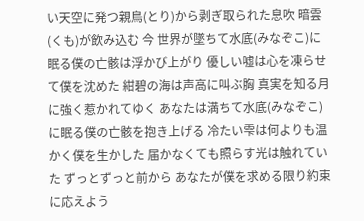い天空に発つ親鳥(とり)から剥ぎ取られた息吹 暗雲(くも)が飲み込む 今 世界が墜ちて水底(みなぞこ)に眠る僕の亡骸は浮かび上がり 優しい嘘は心を凍らせて僕を沈めた 紺碧の海は声高に叫ぶ胸 真実を知る月に強く惹かれてゆく あなたは満ちて水底(みなぞこ)に眠る僕の亡骸を抱き上げる 冷たい雫は何よりも温かく僕を生かした 届かなくても照らす光は触れていた ずっとずっと前から あなたが僕を求める限り約束に応えよう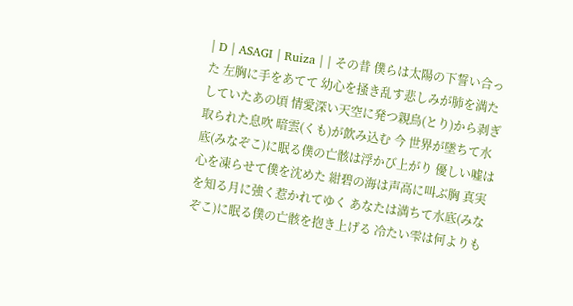| D | ASAGI | Ruiza | | その昔 僕らは太陽の下誓い合った 左胸に手をあてて 幼心を掻き乱す悲しみが肺を満たしていたあの頃 情愛深い天空に発つ親鳥(とり)から剥ぎ取られた息吹 暗雲(くも)が飲み込む 今 世界が墜ちて水底(みなぞこ)に眠る僕の亡骸は浮かび上がり 優しい嘘は心を凍らせて僕を沈めた 紺碧の海は声高に叫ぶ胸 真実を知る月に強く惹かれてゆく あなたは満ちて水底(みなぞこ)に眠る僕の亡骸を抱き上げる 冷たい雫は何よりも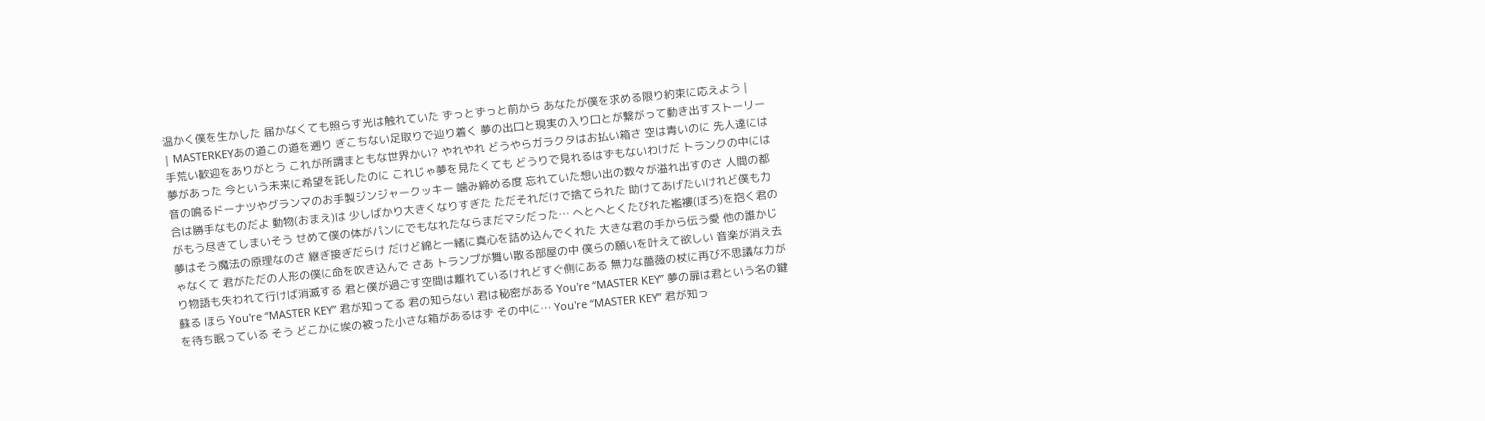温かく僕を生かした 届かなくても照らす光は触れていた ずっとずっと前から あなたが僕を求める限り約束に応えよう |
| MASTERKEYあの道この道を遡り ぎこちない足取りで辿り着く 夢の出口と現実の入り口とが繋がって動き出すストーリー 手荒い歓迎をありがとう これが所謂まともな世界かい? やれやれ どうやらガラクタはお払い箱さ 空は青いのに 先人達には夢があった 今という未来に希望を託したのに これじゃ夢を見たくても どうりで見れるはずもないわけだ トランクの中には音の鳴るドーナツやグランマのお手製ジンジャークッキー 噛み締める度 忘れていた想い出の数々が溢れ出すのさ 人間の都合は勝手なものだよ 動物(おまえ)は 少しばかり大きくなりすぎた ただそれだけで捨てられた 助けてあげたいけれど僕も力がもう尽きてしまいそう せめて僕の体がパンにでもなれたならまだマシだった… へとへとくたびれた襤褸(ぼろ)を抱く君の夢はそう魔法の原理なのさ 継ぎ接ぎだらけ だけど綿と一緒に真心を詰め込んでくれた 大きな君の手から伝う愛 他の誰かじゃなくて 君がただの人形の僕に命を吹き込んで さあ トランプが舞い散る部屋の中 僕らの願いを叶えて欲しい 音楽が消え去り物語も失われて行けば消滅する 君と僕が過ごす空間は離れているけれどすぐ側にある 無力な薔薇の杖に再び不思議な力が蘇る ほら You're “MASTER KEY” 君が知ってる 君の知らない 君は秘密がある You're “MASTER KEY” 夢の扉は君という名の鍵を待ち眠っている そう どこかに埃の被った小さな箱があるはず その中に… You're “MASTER KEY” 君が知っ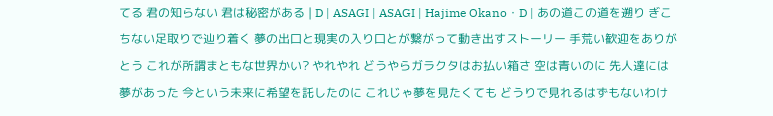てる 君の知らない 君は秘密がある | D | ASAGI | ASAGI | Hajime Okano・D | あの道この道を遡り ぎこちない足取りで辿り着く 夢の出口と現実の入り口とが繋がって動き出すストーリー 手荒い歓迎をありがとう これが所謂まともな世界かい? やれやれ どうやらガラクタはお払い箱さ 空は青いのに 先人達には夢があった 今という未来に希望を託したのに これじゃ夢を見たくても どうりで見れるはずもないわけ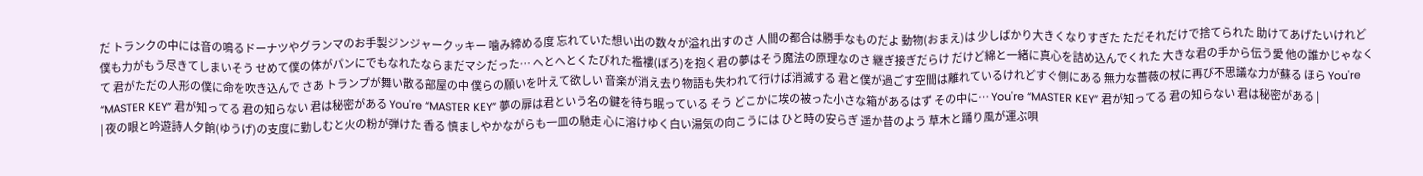だ トランクの中には音の鳴るドーナツやグランマのお手製ジンジャークッキー 噛み締める度 忘れていた想い出の数々が溢れ出すのさ 人間の都合は勝手なものだよ 動物(おまえ)は 少しばかり大きくなりすぎた ただそれだけで捨てられた 助けてあげたいけれど僕も力がもう尽きてしまいそう せめて僕の体がパンにでもなれたならまだマシだった… へとへとくたびれた襤褸(ぼろ)を抱く君の夢はそう魔法の原理なのさ 継ぎ接ぎだらけ だけど綿と一緒に真心を詰め込んでくれた 大きな君の手から伝う愛 他の誰かじゃなくて 君がただの人形の僕に命を吹き込んで さあ トランプが舞い散る部屋の中 僕らの願いを叶えて欲しい 音楽が消え去り物語も失われて行けば消滅する 君と僕が過ごす空間は離れているけれどすぐ側にある 無力な薔薇の杖に再び不思議な力が蘇る ほら You're “MASTER KEY” 君が知ってる 君の知らない 君は秘密がある You're “MASTER KEY” 夢の扉は君という名の鍵を待ち眠っている そう どこかに埃の被った小さな箱があるはず その中に… You're “MASTER KEY” 君が知ってる 君の知らない 君は秘密がある |
| 夜の眼と吟遊詩人夕餉(ゆうげ)の支度に勤しむと火の粉が弾けた 香る 慎ましやかながらも一皿の馳走 心に溶けゆく白い湯気の向こうには ひと時の安らぎ 遥か昔のよう 草木と踊り風が運ぶ唄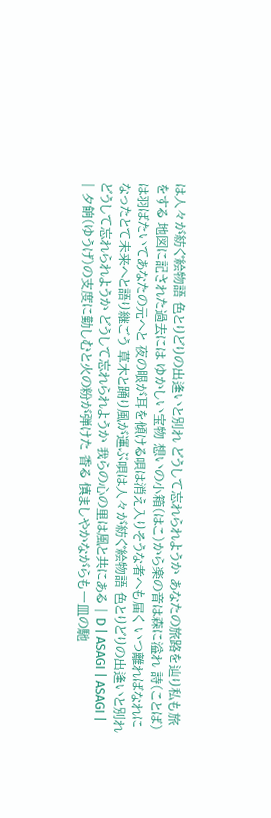は人々が紡ぐ絵物語 色とりどりの出逢いと別れ どうして忘れられようか あなたの旅路を辿り私も旅をする 地図に記された過去には ゆかしい宝物 想いの小箱(はこ)から楽の音は森に溢れ 詩(ことば)は羽ばたいてあなたの元へと 夜の眼が耳を傾ける唄は消え入りそうな者へも届く いつ離ればなれになったとて未来へと語り継ごう 草木と踊り風が運ぶ唄は人々が紡ぐ絵物語 色とりどりの出逢いと別れ どうして忘れられようか どうして忘れられようか 我らの心の里は風と共にある | D | ASAGI | ASAGI | | 夕餉(ゆうげ)の支度に勤しむと火の粉が弾けた 香る 慎ましやかながらも一皿の馳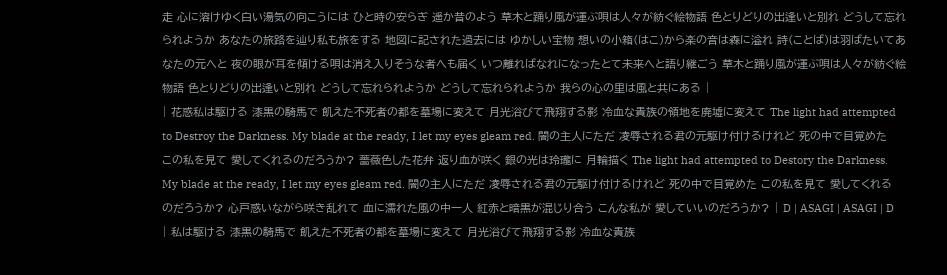走 心に溶けゆく白い湯気の向こうには ひと時の安らぎ 遥か昔のよう 草木と踊り風が運ぶ唄は人々が紡ぐ絵物語 色とりどりの出逢いと別れ どうして忘れられようか あなたの旅路を辿り私も旅をする 地図に記された過去には ゆかしい宝物 想いの小箱(はこ)から楽の音は森に溢れ 詩(ことば)は羽ばたいてあなたの元へと 夜の眼が耳を傾ける唄は消え入りそうな者へも届く いつ離ればなれになったとて未来へと語り継ごう 草木と踊り風が運ぶ唄は人々が紡ぐ絵物語 色とりどりの出逢いと別れ どうして忘れられようか どうして忘れられようか 我らの心の里は風と共にある |
| 花惑私は駆ける 漆黒の騎馬で 飢えた不死者の都を墓場に変えて 月光浴びて飛翔する影 冷血な貴族の領地を廃墟に変えて The light had attempted to Destroy the Darkness. My blade at the ready, I let my eyes gleam red. 闇の主人にただ 凌辱される君の元駆け付けるけれど 死の中で目覚めた この私を見て 愛してくれるのだろうか? 薔薇色した花弁 返り血が咲く 銀の光は玲瓏に 月輪描く The light had attempted to Destory the Darkness. My blade at the ready, I let my eyes gleam red. 闇の主人にただ 凌辱される君の元駆け付けるけれど 死の中で目覚めた この私を見て 愛してくれるのだろうか? 心戸惑いながら咲き乱れて 血に濡れた風の中一人 紅赤と暗黒が混じり合う こんな私が 愛していいのだろうか? | D | ASAGI | ASAGI | D | 私は駆ける 漆黒の騎馬で 飢えた不死者の都を墓場に変えて 月光浴びて飛翔する影 冷血な貴族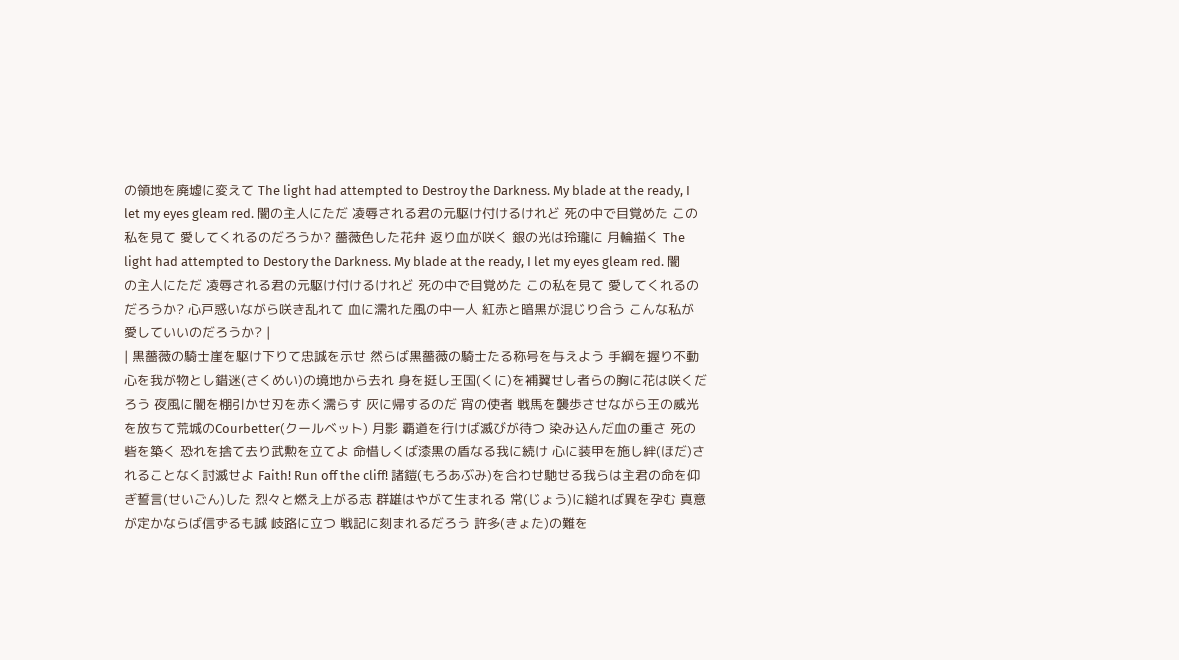の領地を廃墟に変えて The light had attempted to Destroy the Darkness. My blade at the ready, I let my eyes gleam red. 闇の主人にただ 凌辱される君の元駆け付けるけれど 死の中で目覚めた この私を見て 愛してくれるのだろうか? 薔薇色した花弁 返り血が咲く 銀の光は玲瓏に 月輪描く The light had attempted to Destory the Darkness. My blade at the ready, I let my eyes gleam red. 闇の主人にただ 凌辱される君の元駆け付けるけれど 死の中で目覚めた この私を見て 愛してくれるのだろうか? 心戸惑いながら咲き乱れて 血に濡れた風の中一人 紅赤と暗黒が混じり合う こんな私が 愛していいのだろうか? |
| 黒薔薇の騎士崖を駆け下りて忠誠を示せ 然らば黒薔薇の騎士たる称号を与えよう 手綱を握り不動心を我が物とし錯迷(さくめい)の境地から去れ 身を挺し王国(くに)を補翼せし者らの胸に花は咲くだろう 夜風に闇を棚引かせ刃を赤く濡らす 灰に帰するのだ 宵の使者 戦馬を襲歩させながら王の威光を放ちて荒城のCourbetter(クールベット) 月影 覇道を行けば滅びが待つ 染み込んだ血の重さ 死の砦を築く 恐れを捨て去り武勲を立てよ 命惜しくば漆黒の盾なる我に続け 心に装甲を施し絆(ほだ)されることなく討滅せよ Faith! Run off the cliff! 諸鎧(もろあぶみ)を合わせ馳せる我らは主君の命を仰ぎ誓言(せいごん)した 烈々と燃え上がる志 群雄はやがて生まれる 常(じょう)に縋れば異を孕む 真意が定かならば信ずるも誠 岐路に立つ 戦記に刻まれるだろう 許多(きょた)の難を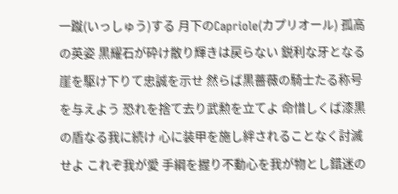一蹴(いっしゅう)する 月下のCapriole(カプリオール) 孤高の英姿 黒耀石が砕け散り輝きは戻らない 鋭利な牙となる 崖を駆け下りて忠誠を示せ 然らば黒薔薇の騎士たる称号を与えよう 恐れを捨て去り武勲を立てよ 命惜しくば漆黒の盾なる我に続け 心に装甲を施し絆されることなく討滅せよ これぞ我が愛 手綱を握り不動心を我が物とし錯迷の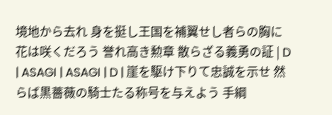境地から去れ 身を挺し王国を補翼せし者らの胸に花は咲くだろう 誉れ高き勲章 散らざる義勇の証 | D | ASAGI | ASAGI | D | 崖を駆け下りて忠誠を示せ 然らば黒薔薇の騎士たる称号を与えよう 手綱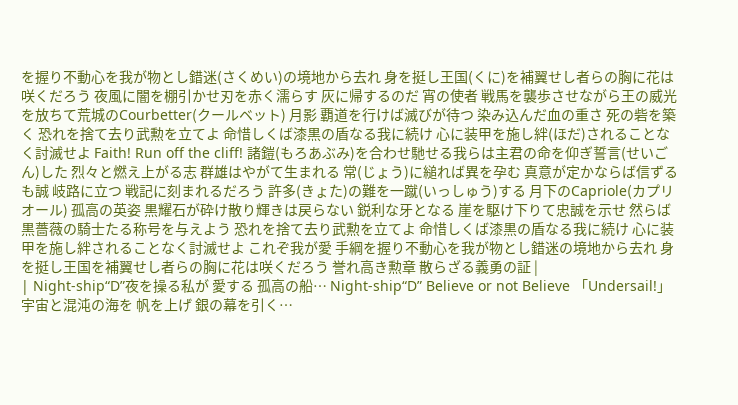を握り不動心を我が物とし錯迷(さくめい)の境地から去れ 身を挺し王国(くに)を補翼せし者らの胸に花は咲くだろう 夜風に闇を棚引かせ刃を赤く濡らす 灰に帰するのだ 宵の使者 戦馬を襲歩させながら王の威光を放ちて荒城のCourbetter(クールベット) 月影 覇道を行けば滅びが待つ 染み込んだ血の重さ 死の砦を築く 恐れを捨て去り武勲を立てよ 命惜しくば漆黒の盾なる我に続け 心に装甲を施し絆(ほだ)されることなく討滅せよ Faith! Run off the cliff! 諸鎧(もろあぶみ)を合わせ馳せる我らは主君の命を仰ぎ誓言(せいごん)した 烈々と燃え上がる志 群雄はやがて生まれる 常(じょう)に縋れば異を孕む 真意が定かならば信ずるも誠 岐路に立つ 戦記に刻まれるだろう 許多(きょた)の難を一蹴(いっしゅう)する 月下のCapriole(カプリオール) 孤高の英姿 黒耀石が砕け散り輝きは戻らない 鋭利な牙となる 崖を駆け下りて忠誠を示せ 然らば黒薔薇の騎士たる称号を与えよう 恐れを捨て去り武勲を立てよ 命惜しくば漆黒の盾なる我に続け 心に装甲を施し絆されることなく討滅せよ これぞ我が愛 手綱を握り不動心を我が物とし錯迷の境地から去れ 身を挺し王国を補翼せし者らの胸に花は咲くだろう 誉れ高き勲章 散らざる義勇の証 |
| Night-ship“D”夜を操る私が 愛する 孤高の船… Night-ship“D” Believe or not Believe 「Undersail!」 宇宙と混沌の海を 帆を上げ 銀の幕を引く…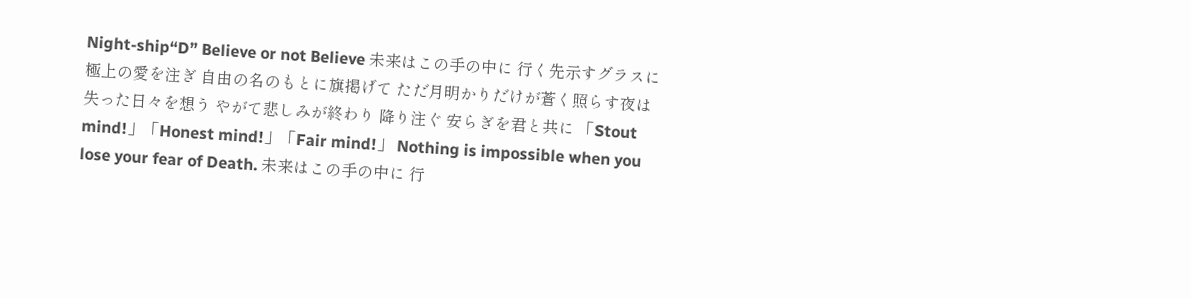Night-ship“D” Believe or not Believe 未来はこの手の中に 行く先示すグラスに 極上の愛を注ぎ 自由の名のもとに旗掲げて ただ月明かりだけが蒼く照らす夜は 失った日々を想う やがて悲しみが終わり 降り注ぐ 安らぎを君と共に 「Stout mind!」「Honest mind!」「Fair mind!」 Nothing is impossible when you lose your fear of Death. 未来はこの手の中に 行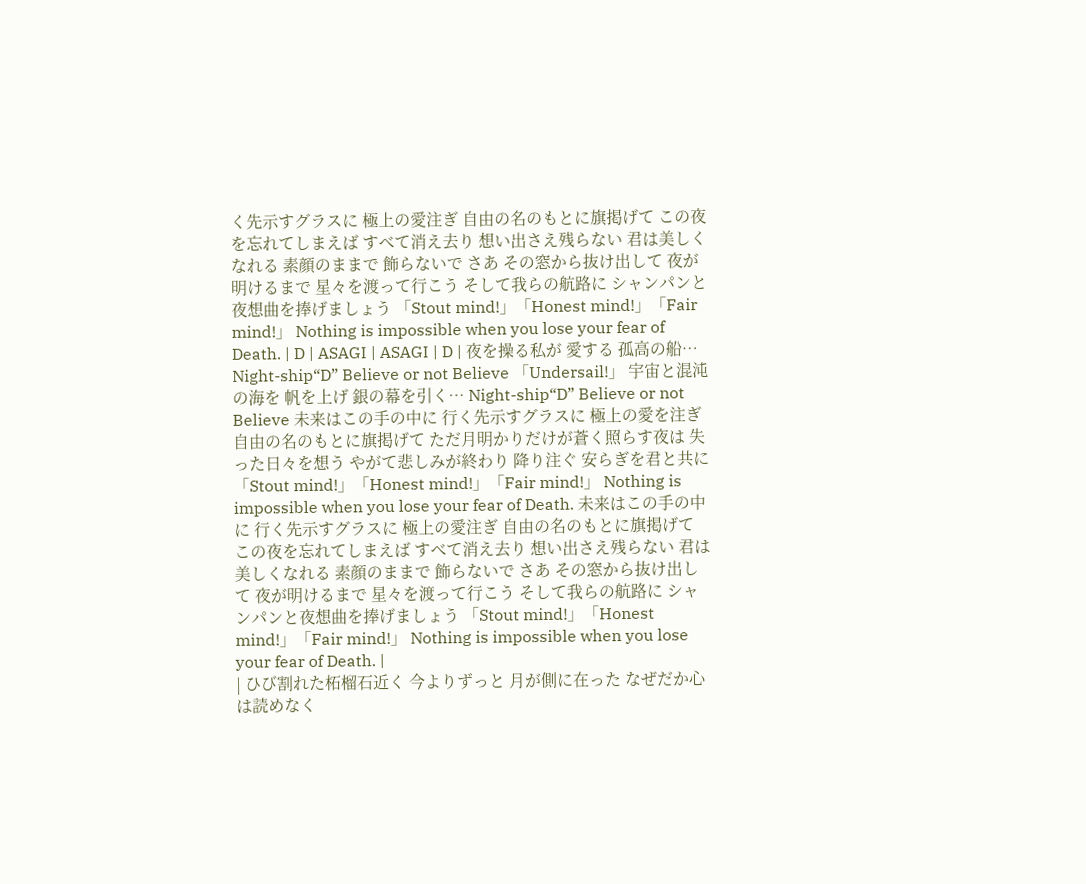く先示すグラスに 極上の愛注ぎ 自由の名のもとに旗掲げて この夜を忘れてしまえば すべて消え去り 想い出さえ残らない 君は美しくなれる 素顔のままで 飾らないで さあ その窓から抜け出して 夜が明けるまで 星々を渡って行こう そして我らの航路に シャンパンと夜想曲を捧げましょう 「Stout mind!」「Honest mind!」「Fair mind!」 Nothing is impossible when you lose your fear of Death. | D | ASAGI | ASAGI | D | 夜を操る私が 愛する 孤高の船… Night-ship“D” Believe or not Believe 「Undersail!」 宇宙と混沌の海を 帆を上げ 銀の幕を引く… Night-ship“D” Believe or not Believe 未来はこの手の中に 行く先示すグラスに 極上の愛を注ぎ 自由の名のもとに旗掲げて ただ月明かりだけが蒼く照らす夜は 失った日々を想う やがて悲しみが終わり 降り注ぐ 安らぎを君と共に 「Stout mind!」「Honest mind!」「Fair mind!」 Nothing is impossible when you lose your fear of Death. 未来はこの手の中に 行く先示すグラスに 極上の愛注ぎ 自由の名のもとに旗掲げて この夜を忘れてしまえば すべて消え去り 想い出さえ残らない 君は美しくなれる 素顔のままで 飾らないで さあ その窓から抜け出して 夜が明けるまで 星々を渡って行こう そして我らの航路に シャンパンと夜想曲を捧げましょう 「Stout mind!」「Honest mind!」「Fair mind!」 Nothing is impossible when you lose your fear of Death. |
| ひび割れた柘榴石近く 今よりずっと 月が側に在った なぜだか心は読めなく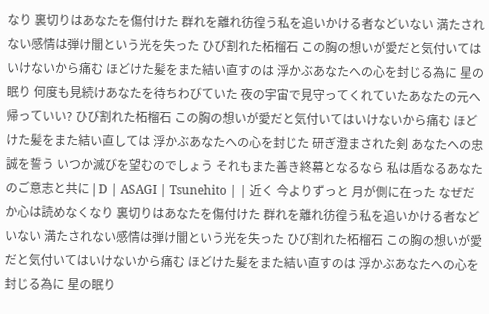なり 裏切りはあなたを傷付けた 群れを離れ彷徨う私を追いかける者などいない 満たされない感情は弾け闇という光を失った ひび割れた柘榴石 この胸の想いが愛だと気付いてはいけないから痛む ほどけた髪をまた結い直すのは 浮かぶあなたへの心を封じる為に 星の眠り 何度も見続けあなたを待ちわびていた 夜の宇宙で見守ってくれていたあなたの元へ帰っていい? ひび割れた柘榴石 この胸の想いが愛だと気付いてはいけないから痛む ほどけた髪をまた結い直しては 浮かぶあなたへの心を封じた 研ぎ澄まされた剣 あなたへの忠誠を誓う いつか滅びを望むのでしょう それもまた善き終幕となるなら 私は盾なるあなたのご意志と共に | D | ASAGI | Tsunehito | | 近く 今よりずっと 月が側に在った なぜだか心は読めなくなり 裏切りはあなたを傷付けた 群れを離れ彷徨う私を追いかける者などいない 満たされない感情は弾け闇という光を失った ひび割れた柘榴石 この胸の想いが愛だと気付いてはいけないから痛む ほどけた髪をまた結い直すのは 浮かぶあなたへの心を封じる為に 星の眠り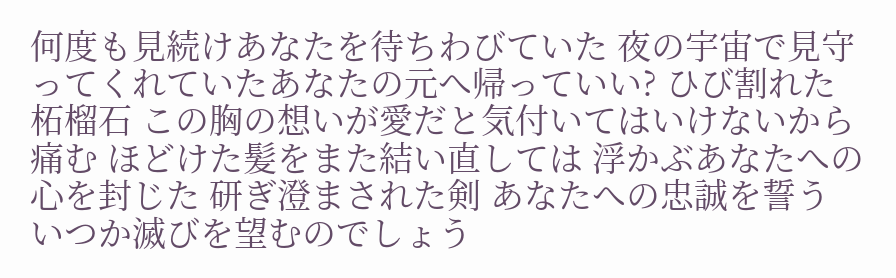何度も見続けあなたを待ちわびていた 夜の宇宙で見守ってくれていたあなたの元へ帰っていい? ひび割れた柘榴石 この胸の想いが愛だと気付いてはいけないから痛む ほどけた髪をまた結い直しては 浮かぶあなたへの心を封じた 研ぎ澄まされた剣 あなたへの忠誠を誓う いつか滅びを望むのでしょう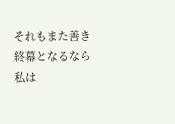それもまた善き終幕となるなら 私は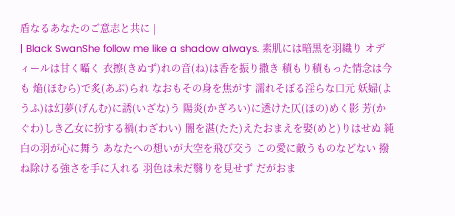盾なるあなたのご意志と共に |
| Black SwanShe follow me like a shadow always. 素肌には暗黒を羽織り オディールは甘く囁く 衣擦(きぬず)れの音(ね)は香を振り撒き 積もり積もった情念は今も 焔(ほむら)で炙(あぶ)られ なおもその身を焦がす 濡れそぼる淫らな口元 妖婦(ようふ)は幻夢(げんむ)に誘(いざな)う 陽炎(かぎろい)に透けた仄(ほの)めく影 芳(かぐわ)しき乙女に扮する禍(わざわい) 闇を湛(たた)えたおまえを娶(めと)りはせぬ 純白の羽が心に舞う あなたへの想いが大空を飛び交う この愛に敵うものなどない 撥ね除ける強さを手に入れる 羽色は未だ翳りを見せず だがおま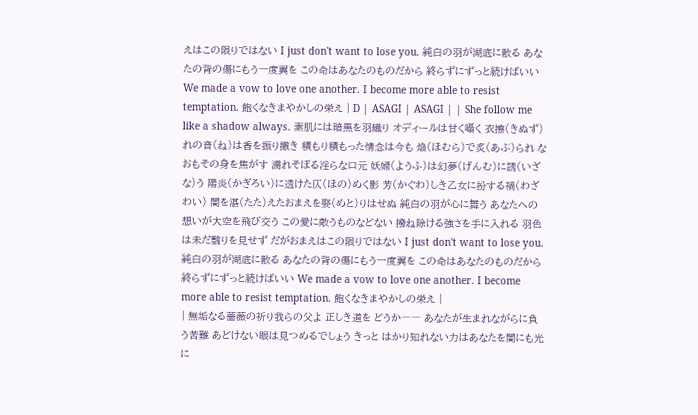えはこの限りではない I just don't want to lose you. 純白の羽が湖底に散る あなたの背の傷にもう一度翼を この命はあなたのものだから 終らずにずっと続けばいい We made a vow to love one another. I become more able to resist temptation. 飽くなきまやかしの栄え | D | ASAGI | ASAGI | | She follow me like a shadow always. 素肌には暗黒を羽織り オディールは甘く囁く 衣擦(きぬず)れの音(ね)は香を振り撒き 積もり積もった情念は今も 焔(ほむら)で炙(あぶ)られ なおもその身を焦がす 濡れそぼる淫らな口元 妖婦(ようふ)は幻夢(げんむ)に誘(いざな)う 陽炎(かぎろい)に透けた仄(ほの)めく影 芳(かぐわ)しき乙女に扮する禍(わざわい) 闇を湛(たた)えたおまえを娶(めと)りはせぬ 純白の羽が心に舞う あなたへの想いが大空を飛び交う この愛に敵うものなどない 撥ね除ける強さを手に入れる 羽色は未だ翳りを見せず だがおまえはこの限りではない I just don't want to lose you. 純白の羽が湖底に散る あなたの背の傷にもう一度翼を この命はあなたのものだから 終らずにずっと続けばいい We made a vow to love one another. I become more able to resist temptation. 飽くなきまやかしの栄え |
| 無垢なる薔薇の祈り我らの父よ 正しき道を どうか―― あなたが生まれながらに負う苦難 あどけない眼は見つめるでしょう きっと はかり知れない力はあなたを闇にも光に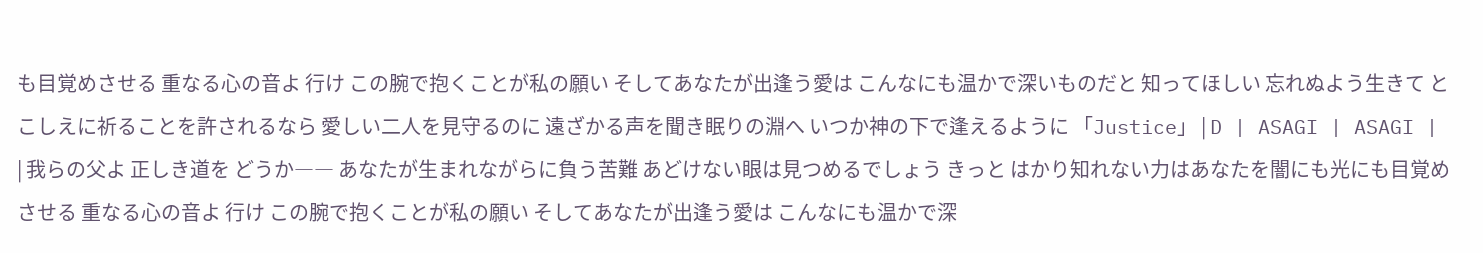も目覚めさせる 重なる心の音よ 行け この腕で抱くことが私の願い そしてあなたが出逢う愛は こんなにも温かで深いものだと 知ってほしい 忘れぬよう生きて とこしえに祈ることを許されるなら 愛しい二人を見守るのに 遠ざかる声を聞き眠りの淵へ いつか神の下で逢えるように 「Justice」 | D | ASAGI | ASAGI | | 我らの父よ 正しき道を どうか―― あなたが生まれながらに負う苦難 あどけない眼は見つめるでしょう きっと はかり知れない力はあなたを闇にも光にも目覚めさせる 重なる心の音よ 行け この腕で抱くことが私の願い そしてあなたが出逢う愛は こんなにも温かで深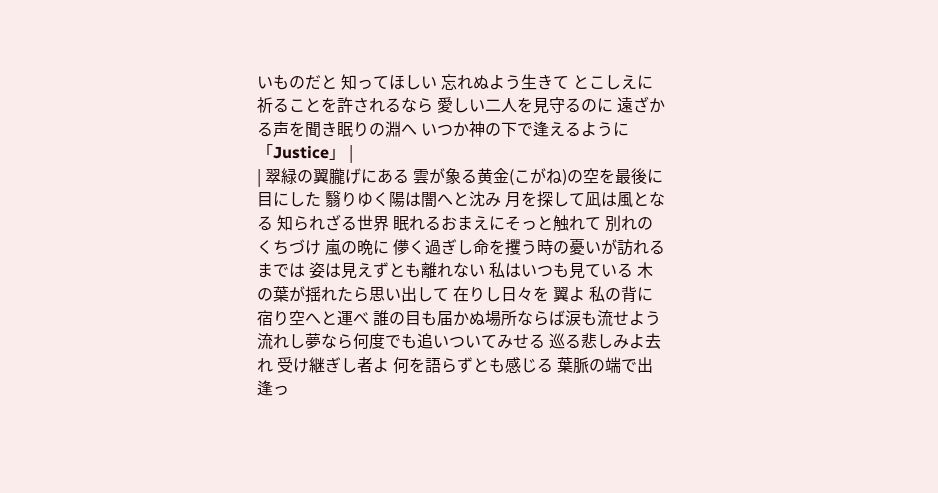いものだと 知ってほしい 忘れぬよう生きて とこしえに祈ることを許されるなら 愛しい二人を見守るのに 遠ざかる声を聞き眠りの淵へ いつか神の下で逢えるように 「Justice」 |
| 翠緑の翼朧げにある 雲が象る黄金(こがね)の空を最後に目にした 翳りゆく陽は闇へと沈み 月を探して凪は風となる 知られざる世界 眠れるおまえにそっと触れて 別れのくちづけ 嵐の晩に 儚く過ぎし命を攫う時の憂いが訪れるまでは 姿は見えずとも離れない 私はいつも見ている 木の葉が揺れたら思い出して 在りし日々を 翼よ 私の背に宿り空へと運べ 誰の目も届かぬ場所ならば涙も流せよう 流れし夢なら何度でも追いついてみせる 巡る悲しみよ去れ 受け継ぎし者よ 何を語らずとも感じる 葉脈の端で出逢っ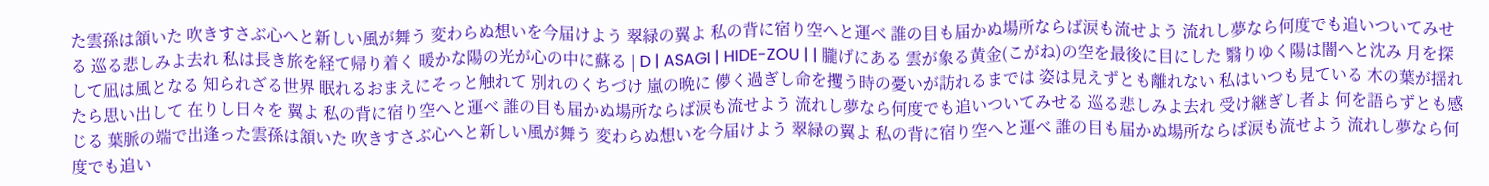た雲孫は頷いた 吹きすさぶ心へと新しい風が舞う 変わらぬ想いを今届けよう 翠緑の翼よ 私の背に宿り空へと運べ 誰の目も届かぬ場所ならば涙も流せよう 流れし夢なら何度でも追いついてみせる 巡る悲しみよ去れ 私は長き旅を経て帰り着く 暖かな陽の光が心の中に蘇る | D | ASAGI | HIDE-ZOU | | 朧げにある 雲が象る黄金(こがね)の空を最後に目にした 翳りゆく陽は闇へと沈み 月を探して凪は風となる 知られざる世界 眠れるおまえにそっと触れて 別れのくちづけ 嵐の晩に 儚く過ぎし命を攫う時の憂いが訪れるまでは 姿は見えずとも離れない 私はいつも見ている 木の葉が揺れたら思い出して 在りし日々を 翼よ 私の背に宿り空へと運べ 誰の目も届かぬ場所ならば涙も流せよう 流れし夢なら何度でも追いついてみせる 巡る悲しみよ去れ 受け継ぎし者よ 何を語らずとも感じる 葉脈の端で出逢った雲孫は頷いた 吹きすさぶ心へと新しい風が舞う 変わらぬ想いを今届けよう 翠緑の翼よ 私の背に宿り空へと運べ 誰の目も届かぬ場所ならば涙も流せよう 流れし夢なら何度でも追い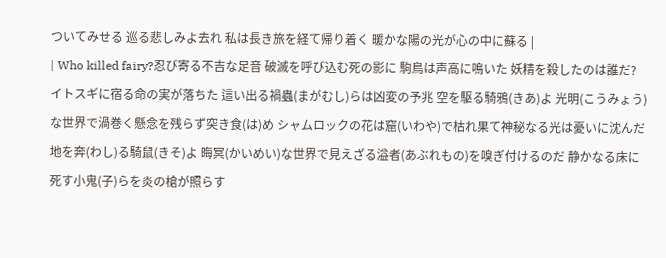ついてみせる 巡る悲しみよ去れ 私は長き旅を経て帰り着く 暖かな陽の光が心の中に蘇る |
| Who killed fairy?忍び寄る不吉な足音 破滅を呼び込む死の影に 駒鳥は声高に鳴いた 妖精を殺したのは誰だ? イトスギに宿る命の実が落ちた 這い出る禍蟲(まがむし)らは凶変の予兆 空を駆る騎鴉(きあ)よ 光明(こうみょう)な世界で渦巻く懸念を残らず突き食(は)め シャムロックの花は窟(いわや)で枯れ果て神秘なる光は憂いに沈んだ 地を奔(わし)る騎鼠(きそ)よ 晦冥(かいめい)な世界で見えざる溢者(あぶれもの)を嗅ぎ付けるのだ 静かなる床に死す小鬼(子)らを炎の槍が照らす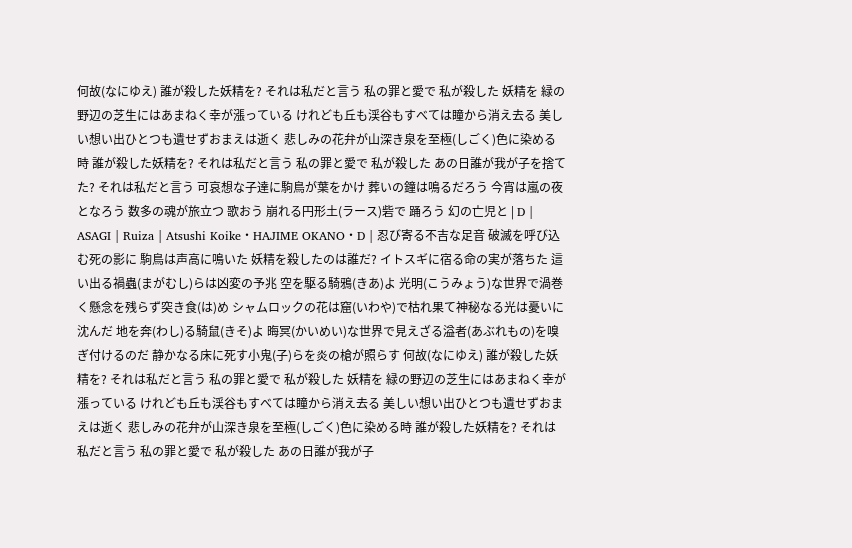何故(なにゆえ) 誰が殺した妖精を? それは私だと言う 私の罪と愛で 私が殺した 妖精を 緑の野辺の芝生にはあまねく幸が漲っている けれども丘も渓谷もすべては瞳から消え去る 美しい想い出ひとつも遺せずおまえは逝く 悲しみの花弁が山深き泉を至極(しごく)色に染める時 誰が殺した妖精を? それは私だと言う 私の罪と愛で 私が殺した あの日誰が我が子を捨てた? それは私だと言う 可哀想な子達に駒鳥が葉をかけ 葬いの鐘は鳴るだろう 今宵は嵐の夜となろう 数多の魂が旅立つ 歌おう 崩れる円形土(ラース)砦で 踊ろう 幻の亡児と | D | ASAGI | Ruiza | Atsushi Koike・HAJIME OKANO・D | 忍び寄る不吉な足音 破滅を呼び込む死の影に 駒鳥は声高に鳴いた 妖精を殺したのは誰だ? イトスギに宿る命の実が落ちた 這い出る禍蟲(まがむし)らは凶変の予兆 空を駆る騎鴉(きあ)よ 光明(こうみょう)な世界で渦巻く懸念を残らず突き食(は)め シャムロックの花は窟(いわや)で枯れ果て神秘なる光は憂いに沈んだ 地を奔(わし)る騎鼠(きそ)よ 晦冥(かいめい)な世界で見えざる溢者(あぶれもの)を嗅ぎ付けるのだ 静かなる床に死す小鬼(子)らを炎の槍が照らす 何故(なにゆえ) 誰が殺した妖精を? それは私だと言う 私の罪と愛で 私が殺した 妖精を 緑の野辺の芝生にはあまねく幸が漲っている けれども丘も渓谷もすべては瞳から消え去る 美しい想い出ひとつも遺せずおまえは逝く 悲しみの花弁が山深き泉を至極(しごく)色に染める時 誰が殺した妖精を? それは私だと言う 私の罪と愛で 私が殺した あの日誰が我が子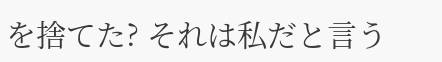を捨てた? それは私だと言う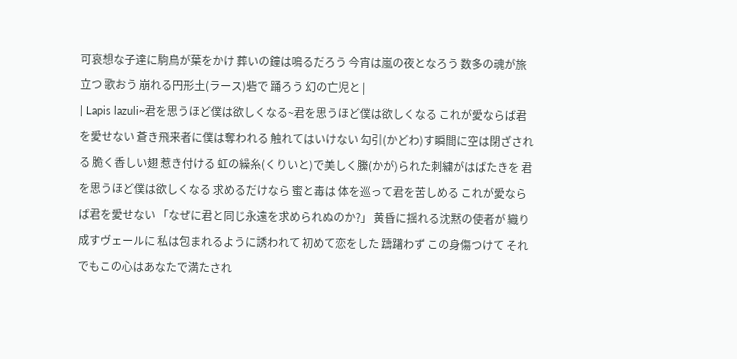可哀想な子達に駒鳥が葉をかけ 葬いの鐘は鳴るだろう 今宵は嵐の夜となろう 数多の魂が旅立つ 歌おう 崩れる円形土(ラース)砦で 踊ろう 幻の亡児と |
| Lapis lazuli~君を思うほど僕は欲しくなる~君を思うほど僕は欲しくなる これが愛ならば君を愛せない 蒼き飛来者に僕は奪われる 触れてはいけない 勾引(かどわ)す瞬間に空は閉ざされる 脆く香しい翅 惹き付ける 虹の繰糸(くりいと)で美しく縢(かが)られた刺繍がはばたきを 君を思うほど僕は欲しくなる 求めるだけなら 蜜と毒は 体を巡って君を苦しめる これが愛ならば君を愛せない 「なぜに君と同じ永遠を求められぬのか?」 黄昏に揺れる沈黙の使者が 織り成すヴェールに 私は包まれるように誘われて 初めて恋をした 躊躇わず この身傷つけて それでもこの心はあなたで満たされ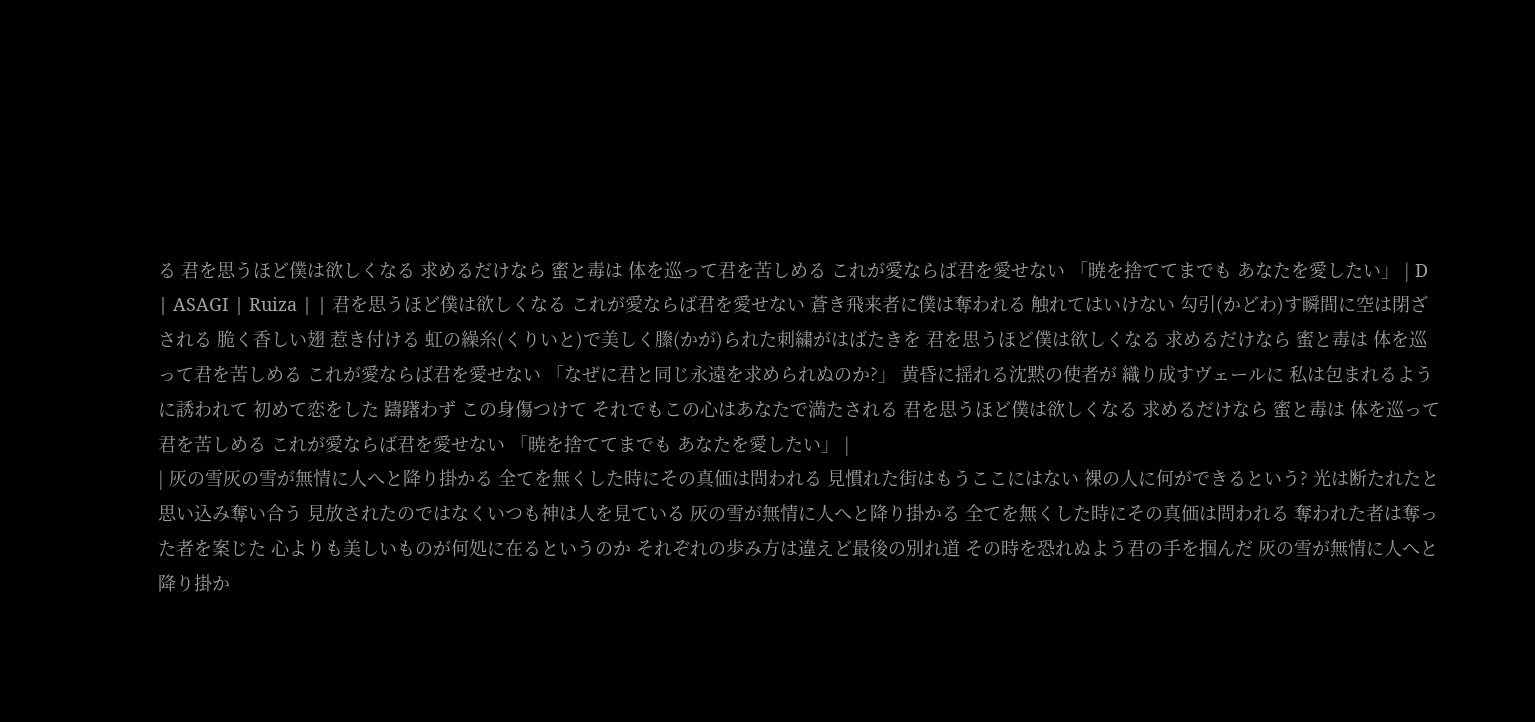る 君を思うほど僕は欲しくなる 求めるだけなら 蜜と毒は 体を巡って君を苦しめる これが愛ならば君を愛せない 「暁を捨ててまでも あなたを愛したい」 | D | ASAGI | Ruiza | | 君を思うほど僕は欲しくなる これが愛ならば君を愛せない 蒼き飛来者に僕は奪われる 触れてはいけない 勾引(かどわ)す瞬間に空は閉ざされる 脆く香しい翅 惹き付ける 虹の繰糸(くりいと)で美しく縢(かが)られた刺繍がはばたきを 君を思うほど僕は欲しくなる 求めるだけなら 蜜と毒は 体を巡って君を苦しめる これが愛ならば君を愛せない 「なぜに君と同じ永遠を求められぬのか?」 黄昏に揺れる沈黙の使者が 織り成すヴェールに 私は包まれるように誘われて 初めて恋をした 躊躇わず この身傷つけて それでもこの心はあなたで満たされる 君を思うほど僕は欲しくなる 求めるだけなら 蜜と毒は 体を巡って君を苦しめる これが愛ならば君を愛せない 「暁を捨ててまでも あなたを愛したい」 |
| 灰の雪灰の雪が無情に人へと降り掛かる 全てを無くした時にその真価は問われる 見慣れた街はもうここにはない 裸の人に何ができるという? 光は断たれたと思い込み奪い合う 見放されたのではなくいつも神は人を見ている 灰の雪が無情に人へと降り掛かる 全てを無くした時にその真価は問われる 奪われた者は奪った者を案じた 心よりも美しいものが何処に在るというのか それぞれの歩み方は違えど最後の別れ道 その時を恐れぬよう君の手を掴んだ 灰の雪が無情に人へと降り掛か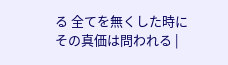る 全てを無くした時にその真価は問われる |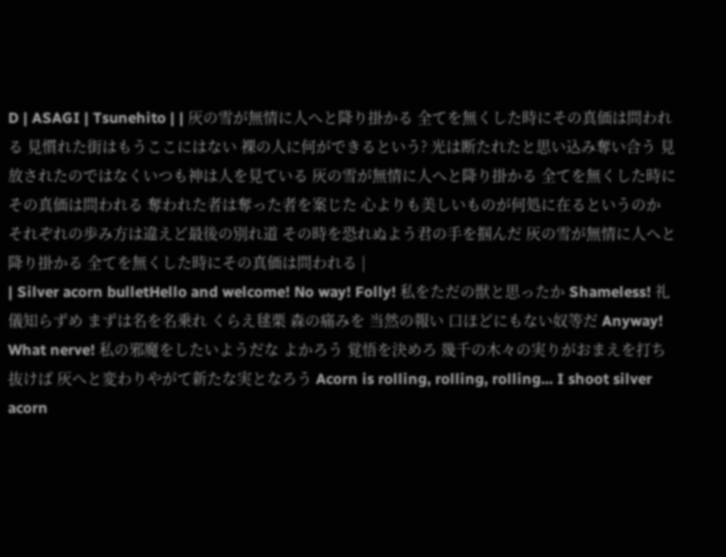D | ASAGI | Tsunehito | | 灰の雪が無情に人へと降り掛かる 全てを無くした時にその真価は問われる 見慣れた街はもうここにはない 裸の人に何ができるという? 光は断たれたと思い込み奪い合う 見放されたのではなくいつも神は人を見ている 灰の雪が無情に人へと降り掛かる 全てを無くした時にその真価は問われる 奪われた者は奪った者を案じた 心よりも美しいものが何処に在るというのか それぞれの歩み方は違えど最後の別れ道 その時を恐れぬよう君の手を掴んだ 灰の雪が無情に人へと降り掛かる 全てを無くした時にその真価は問われる |
| Silver acorn bulletHello and welcome! No way! Folly! 私をただの獣と思ったか Shameless! 礼儀知らずめ まずは名を名乗れ くらえ毬栗 森の痛みを 当然の報い 口ほどにもない奴等だ Anyway! What nerve! 私の邪魔をしたいようだな よかろう 覚悟を決めろ 幾千の木々の実りがおまえを打ち抜けば 灰へと変わりやがて新たな実となろう Acorn is rolling, rolling, rolling... I shoot silver acorn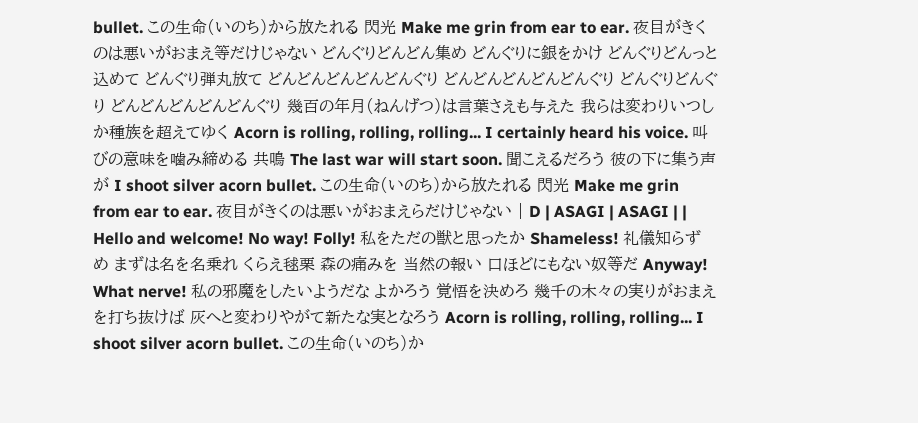bullet. この生命(いのち)から放たれる 閃光 Make me grin from ear to ear. 夜目がきくのは悪いがおまえ等だけじゃない どんぐりどんどん集め どんぐりに銀をかけ どんぐりどんっと込めて どんぐり弾丸放て どんどんどんどんどんぐり どんどんどんどんどんぐり どんぐりどんぐり どんどんどんどんどんぐり 幾百の年月(ねんげつ)は言葉さえも与えた 我らは変わりいつしか種族を超えてゆく Acorn is rolling, rolling, rolling... I certainly heard his voice. 叫びの意味を噛み締める 共鳴 The last war will start soon. 聞こえるだろう 彼の下に集う声が I shoot silver acorn bullet. この生命(いのち)から放たれる 閃光 Make me grin from ear to ear. 夜目がきくのは悪いがおまえらだけじゃない | D | ASAGI | ASAGI | | Hello and welcome! No way! Folly! 私をただの獣と思ったか Shameless! 礼儀知らずめ まずは名を名乗れ くらえ毬栗 森の痛みを 当然の報い 口ほどにもない奴等だ Anyway! What nerve! 私の邪魔をしたいようだな よかろう 覚悟を決めろ 幾千の木々の実りがおまえを打ち抜けば 灰へと変わりやがて新たな実となろう Acorn is rolling, rolling, rolling... I shoot silver acorn bullet. この生命(いのち)か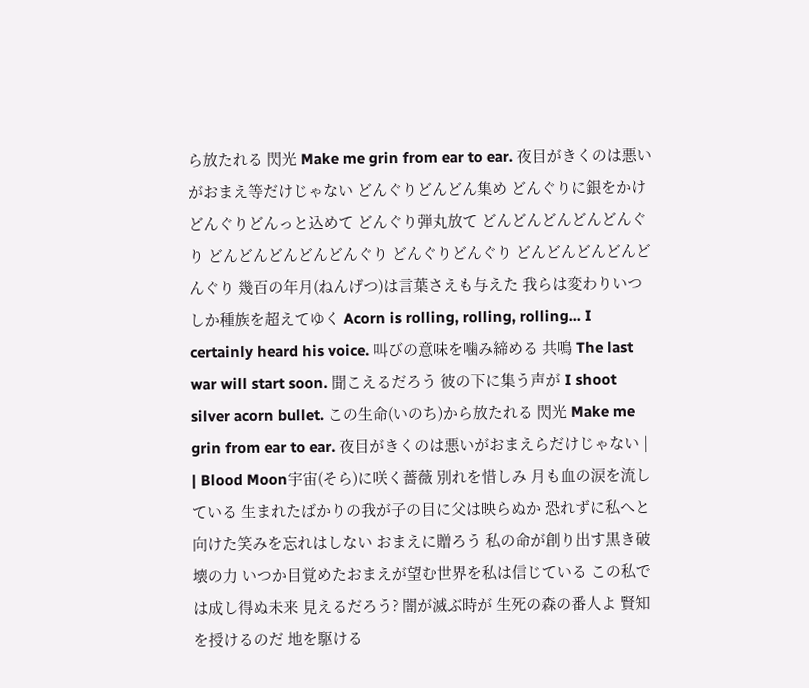ら放たれる 閃光 Make me grin from ear to ear. 夜目がきくのは悪いがおまえ等だけじゃない どんぐりどんどん集め どんぐりに銀をかけ どんぐりどんっと込めて どんぐり弾丸放て どんどんどんどんどんぐり どんどんどんどんどんぐり どんぐりどんぐり どんどんどんどんどんぐり 幾百の年月(ねんげつ)は言葉さえも与えた 我らは変わりいつしか種族を超えてゆく Acorn is rolling, rolling, rolling... I certainly heard his voice. 叫びの意味を噛み締める 共鳴 The last war will start soon. 聞こえるだろう 彼の下に集う声が I shoot silver acorn bullet. この生命(いのち)から放たれる 閃光 Make me grin from ear to ear. 夜目がきくのは悪いがおまえらだけじゃない |
| Blood Moon宇宙(そら)に咲く薔薇 別れを惜しみ 月も血の涙を流している 生まれたばかりの我が子の目に父は映らぬか 恐れずに私へと向けた笑みを忘れはしない おまえに贈ろう 私の命が創り出す黒き破壊の力 いつか目覚めたおまえが望む世界を私は信じている この私では成し得ぬ未来 見えるだろう? 闇が滅ぶ時が 生死の森の番人よ 賢知を授けるのだ 地を駆ける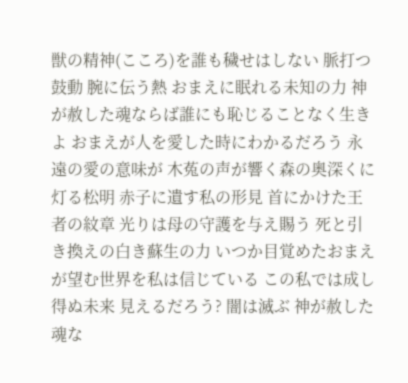獣の精神(こころ)を誰も穢せはしない 脈打つ鼓動 腕に伝う熱 おまえに眠れる未知の力 神が赦した魂ならば誰にも恥じることなく生きよ おまえが人を愛した時にわかるだろう 永遠の愛の意味が 木菟の声が響く森の奥深くに灯る松明 赤子に遺す私の形見 首にかけた王者の紋章 光りは母の守護を与え賜う 死と引き換えの白き蘇生の力 いつか目覚めたおまえが望む世界を私は信じている この私では成し得ぬ未来 見えるだろう? 闇は滅ぶ 神が赦した魂な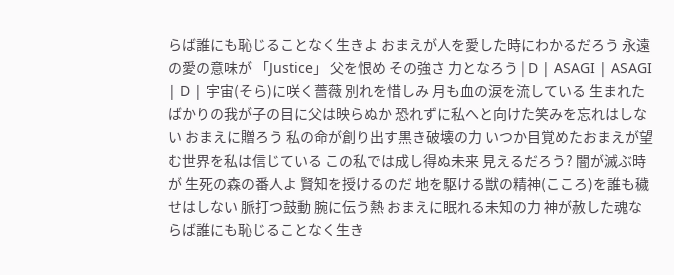らば誰にも恥じることなく生きよ おまえが人を愛した時にわかるだろう 永遠の愛の意味が 「Justice」 父を恨め その強さ 力となろう | D | ASAGI | ASAGI | D | 宇宙(そら)に咲く薔薇 別れを惜しみ 月も血の涙を流している 生まれたばかりの我が子の目に父は映らぬか 恐れずに私へと向けた笑みを忘れはしない おまえに贈ろう 私の命が創り出す黒き破壊の力 いつか目覚めたおまえが望む世界を私は信じている この私では成し得ぬ未来 見えるだろう? 闇が滅ぶ時が 生死の森の番人よ 賢知を授けるのだ 地を駆ける獣の精神(こころ)を誰も穢せはしない 脈打つ鼓動 腕に伝う熱 おまえに眠れる未知の力 神が赦した魂ならば誰にも恥じることなく生き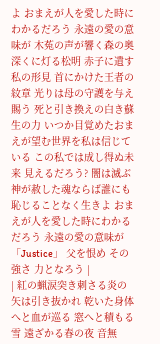よ おまえが人を愛した時にわかるだろう 永遠の愛の意味が 木菟の声が響く森の奥深くに灯る松明 赤子に遺す私の形見 首にかけた王者の紋章 光りは母の守護を与え賜う 死と引き換えの白き蘇生の力 いつか目覚めたおまえが望む世界を私は信じている この私では成し得ぬ未来 見えるだろう? 闇は滅ぶ 神が赦した魂ならば誰にも恥じることなく生きよ おまえが人を愛した時にわかるだろう 永遠の愛の意味が 「Justice」 父を恨め その強さ 力となろう |
| 紅の蝋涙突き刺さる炎の矢は引き抜かれ 乾いた身体へと血が巡る 窓へと積もる雪 遠ざかる春の夜 音無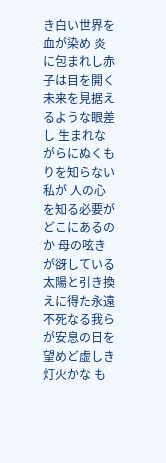き白い世界を血が染め 炎に包まれし赤子は目を開く 未来を見据えるような眼差し 生まれながらにぬくもりを知らない私が 人の心を知る必要がどこにあるのか 母の呟きが谺している 太陽と引き換えに得た永遠 不死なる我らが安息の日を 望めど虚しき灯火かな も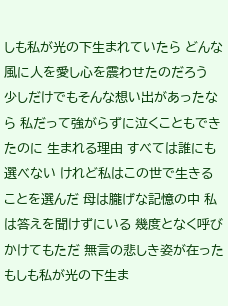しも私が光の下生まれていたら どんな風に人を愛し心を震わせたのだろう 少しだけでもそんな想い出があったなら 私だって強がらずに泣くこともできたのに 生まれる理由 すべては誰にも選べない けれど私はこの世で生きることを選んだ 母は朧げな記憶の中 私は答えを聞けずにいる 幾度となく呼びかけてもただ 無言の悲しき姿が在った もしも私が光の下生ま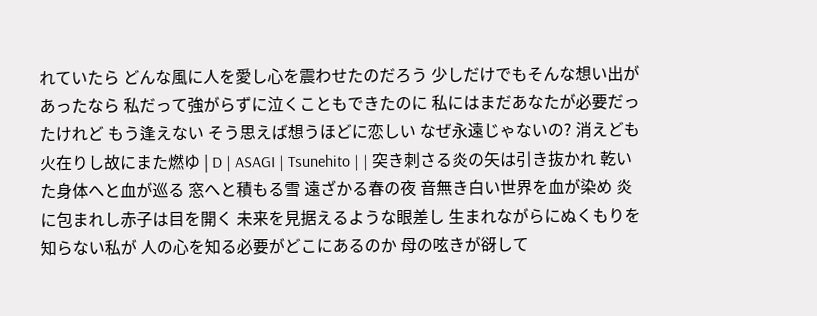れていたら どんな風に人を愛し心を震わせたのだろう 少しだけでもそんな想い出があったなら 私だって強がらずに泣くこともできたのに 私にはまだあなたが必要だったけれど もう逢えない そう思えば想うほどに恋しい なぜ永遠じゃないの? 消えども火在りし故にまた燃ゆ | D | ASAGI | Tsunehito | | 突き刺さる炎の矢は引き抜かれ 乾いた身体へと血が巡る 窓へと積もる雪 遠ざかる春の夜 音無き白い世界を血が染め 炎に包まれし赤子は目を開く 未来を見据えるような眼差し 生まれながらにぬくもりを知らない私が 人の心を知る必要がどこにあるのか 母の呟きが谺して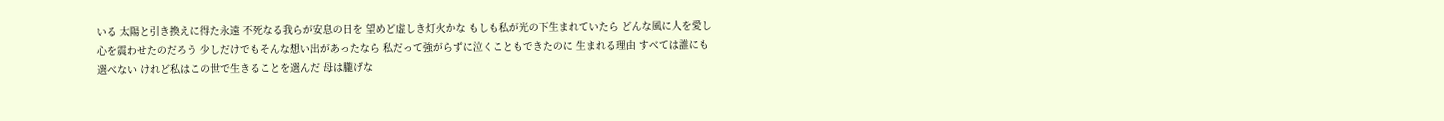いる 太陽と引き換えに得た永遠 不死なる我らが安息の日を 望めど虚しき灯火かな もしも私が光の下生まれていたら どんな風に人を愛し心を震わせたのだろう 少しだけでもそんな想い出があったなら 私だって強がらずに泣くこともできたのに 生まれる理由 すべては誰にも選べない けれど私はこの世で生きることを選んだ 母は朧げな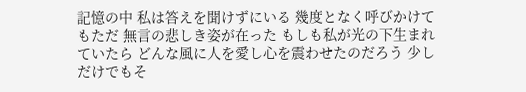記憶の中 私は答えを聞けずにいる 幾度となく呼びかけてもただ 無言の悲しき姿が在った もしも私が光の下生まれていたら どんな風に人を愛し心を震わせたのだろう 少しだけでもそ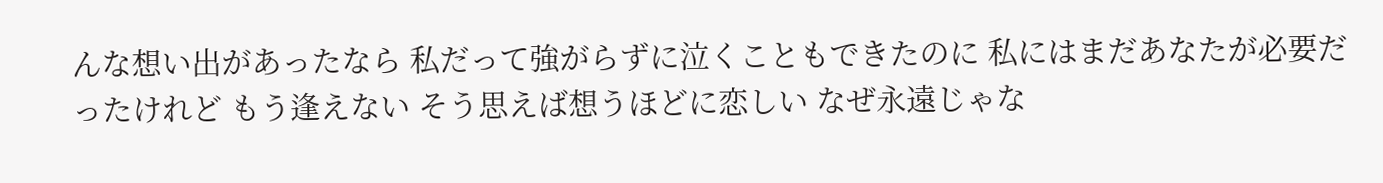んな想い出があったなら 私だって強がらずに泣くこともできたのに 私にはまだあなたが必要だったけれど もう逢えない そう思えば想うほどに恋しい なぜ永遠じゃな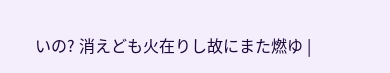いの? 消えども火在りし故にまた燃ゆ |